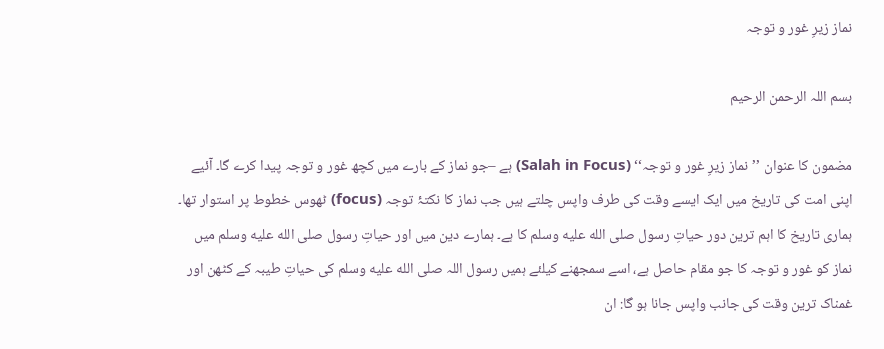نماز زیرِ غور و توجہ

بسم اللہ الرحمن الرحیم

مضمون کا عنوان ’’نماز زیرِ غور و توجہ‘‘ (Salah in Focus) ہے –جو نماز کے بارے میں کچھ غور و توجہ پیدا کرے گا۔ آئیے اپنی امت کی تاریخ میں ایک ایسے وقت کی طرف واپس چلتے ہیں جب نماز کا نکتۂ توجہ (focus) ٹھوس خطوط پر استوار تھا۔ ہماری تاریخ کا اہم ترین دور حیاتِ رسول صلى الله عليه وسلم کا ہے۔ ہمارے دین میں اور حیاتِ رسول صلى الله عليه وسلم میں نماز کو غور و توجہ کا جو مقام حاصل ہے، اسے سمجھنے کیلئے ہمیں رسول اللہ صلى الله عليه وسلم کی حیاتِ طیبہ کے کٹھن اور غمناک ترین وقت کی جانب واپس جانا ہو گا: ان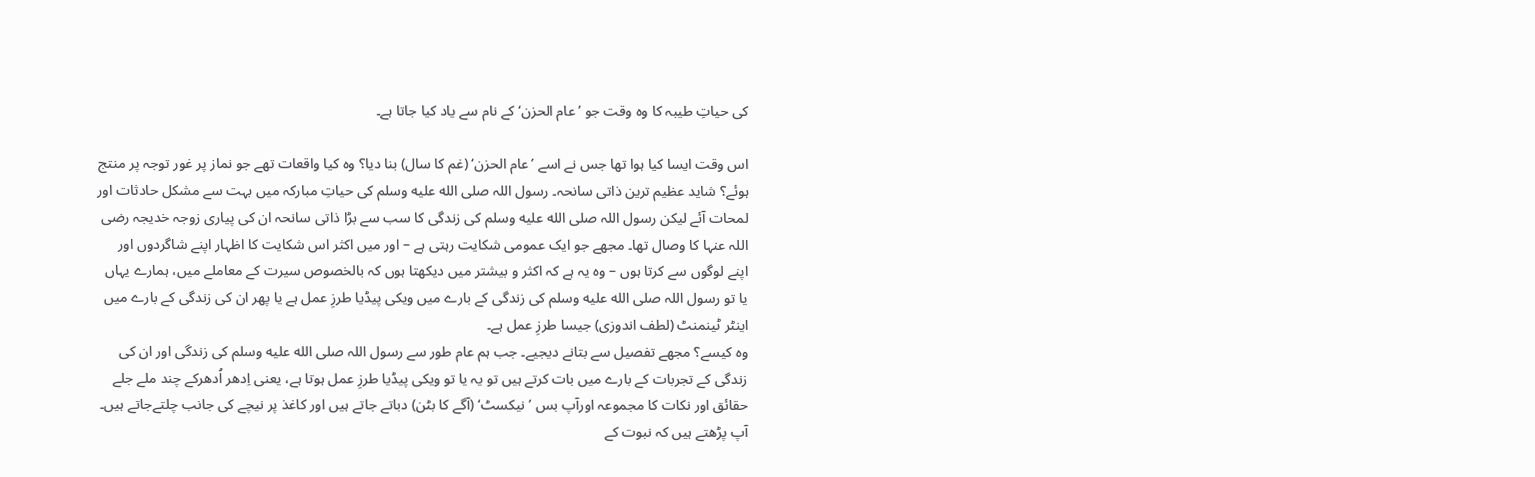کی حیاتِ طیبہ کا وہ وقت جو ’عام الحزن‘ کے نام سے یاد کیا جاتا ہے۔

اس وقت ایسا کیا ہوا تھا جس نے اسے ’عام الحزن‘ (غم کا سال) بنا دیا؟ وہ کیا واقعات تھے جو نماز پر غور توجہ پر منتج ہوئے؟ شاید عظیم ترین ذاتی سانحہ۔ رسول اللہ صلى الله عليه وسلم کی حیاتِ مبارکہ میں بہت سے مشکل حادثات اور لمحات آئے لیکن رسول اللہ صلى الله عليه وسلم کی زندگی کا سب سے بڑا ذاتی سانحہ ان کی پیاری زوجہ خدیجہ رضی اللہ عنہا کا وصال تھا۔ مجھے جو ایک عمومی شکایت رہتی ہے – اور میں اکثر اس شکایت کا اظہار اپنے شاگردوں اور اپنے لوگوں سے کرتا ہوں – وہ یہ ہے کہ اکثر و بیشتر میں دیکھتا ہوں کہ بالخصوص سیرت کے معاملے میں، ہمارے یہاں یا تو رسول اللہ صلى الله عليه وسلم کی زندگی کے بارے میں ویکی پیڈیا طرزِ عمل ہے یا پھر ان کی زندگی کے بارے میں اینٹر ٹینمنٹ (لطف اندوزی) جیسا طرزِ عمل ہے۔
وہ کیسے؟ مجھے تفصیل سے بتانے دیجیے۔ جب ہم عام طور سے رسول اللہ صلى الله عليه وسلم کی زندگی اور ان کی زندگی کے تجربات کے بارے میں بات کرتے ہیں تو یہ یا تو ویکی پیڈیا طرزِ عمل ہوتا ہے، یعنی اِدھر اُدھرکے چند ملے جلے حقائق اور نکات کا مجموعہ اورآپ بس ’نیکسٹ‘ (آگے کا بٹن) دباتے جاتے ہیں اور کاغذ پر نیچے کی جانب چلتےجاتے ہیں۔ آپ پڑھتے ہیں کہ نبوت کے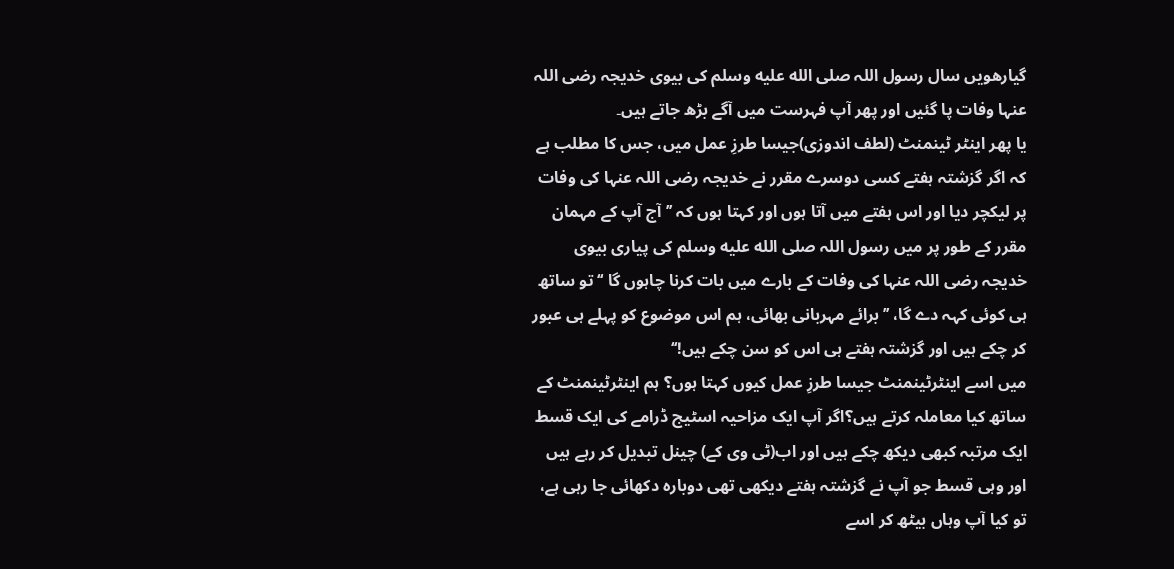گیارھویں سال رسول اللہ صلى الله عليه وسلم کی بیوی خدیجہ رضی اللہ عنہا وفات پا گئیں اور پھر آپ فہرست میں آگے بڑھ جاتے ہیں۔
یا پھر اینٹر ٹینمنٹ (لطف اندوزی)جیسا طرزِ عمل میں، جس کا مطلب ہے کہ اگر گزشتہ ہفتے کسی دوسرے مقرر نے خدیجہ رضی اللہ عنہا کی وفات پر لیکچر دیا اور اس ہفتے میں آتا ہوں اور کہتا ہوں کہ ’’آج آپ کے مہمان مقرر کے طور پر میں رسول اللہ صلى الله عليه وسلم کی پیاری بیوی خدیجہ رضی اللہ عنہا کی وفات کے بارے میں بات کرنا چاہوں گا ‘‘ تو ساتھ ہی کوئی کہہ دے گا، ’’برائے مہربانی بھائی، ہم اس موضوع کو پہلے ہی عبور کر چکے ہیں اور گزشتہ ہفتے ہی اس کو سن چکے ہیں!‘‘
میں اسے اینٹرٹینمنٹ جیسا طرزِ عمل کیوں کہتا ہوں؟ ہم اینٹرٹینمنٹ کے ساتھ کیا معاملہ کرتے ہیں؟اگر آپ ایک مزاحیہ اسٹیج ڈرامے کی ایک قسط ایک مرتبہ کبھی دیکھ چکے ہیں اور اب(ٹی وی کے) چینل تبدیل کر رہے ہیں اور وہی قسط جو آپ نے گزشتہ ہفتے دیکھی تھی دوبارہ دکھائی جا رہی ہے، تو کیا آپ وہاں بیٹھ کر اسے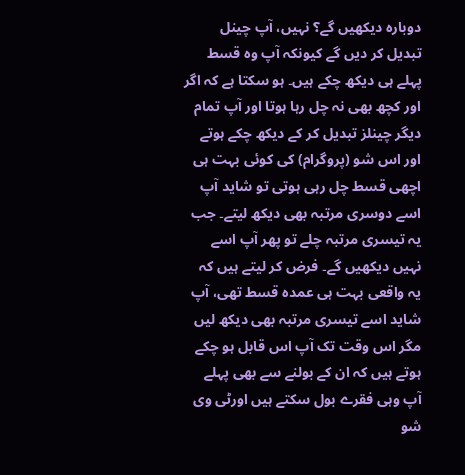دوبارہ دیکھیں گے؟ نہیں، آپ چینل تبدیل کر دیں گے کیونکہ آپ وہ قسط پہلے ہی دیکھ چکے ہیں۔ ہو سکتا ہے کہ اگر اور کچھ بھی نہ چل رہا ہوتا اور آپ تمام دیگر چینلز تبدیل کر کے دیکھ چکے ہوتے اور اس شو (پروگرام) کی کوئی بہت ہی اچھی قسط چل رہی ہوتی تو شاید آپ اسے دوسری مرتبہ بھی دیکھ لیتے۔ جب یہ تیسری مرتبہ چلے تو پھر آپ اسے نہیں دیکھیں گے۔ فرض کر لیتے ہیں کہ یہ واقعی بہت ہی عمدہ قسط تھی، آپ شاید اسے تیسری مرتبہ بھی دیکھ لیں مگر اس وقت تک آپ اس قابل ہو چکے ہوتے ہیں کہ ان کے بولنے سے بھی پہلے آپ وہی فقرے بول سکتے ہیں اورٹی وی شو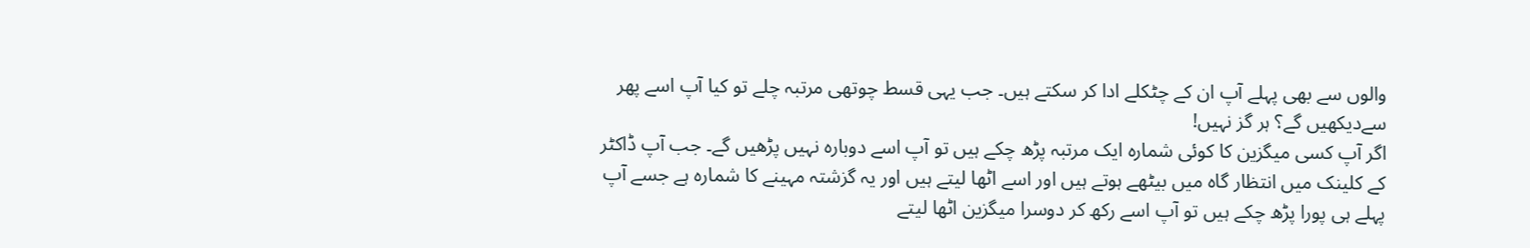والوں سے بھی پہلے آپ ان کے چٹکلے ادا کر سکتے ہیں۔ جب یہی قسط چوتھی مرتبہ چلے تو کیا آپ اسے پھر سےدیکھیں گے؟ ہر گز نہیں!
اگر آپ کسی میگزین کا کوئی شمارہ ایک مرتبہ پڑھ چکے ہیں تو آپ اسے دوبارہ نہیں پڑھیں گے۔ جب آپ ڈاکٹر کے کلینک میں انتظار گاہ میں بیٹھے ہوتے ہیں اور اسے اٹھا لیتے ہیں اور یہ گزشتہ مہینے کا شمارہ ہے جسے آپ پہلے ہی پورا پڑھ چکے ہیں تو آپ اسے رکھ کر دوسرا میگزین اٹھا لیتے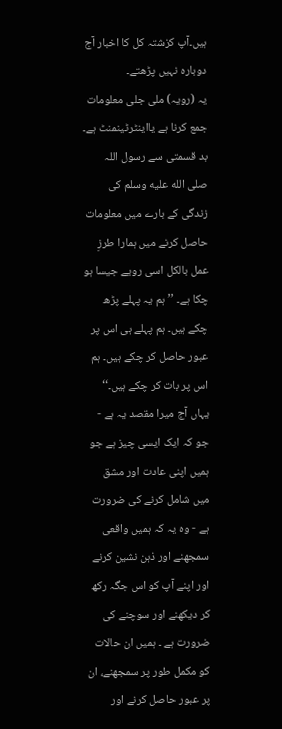ہیں۔آپ کزشتہ کل کا اخبار آج دوبارہ نہیں پڑھتے۔
یہ (رویہ) ملی جلی معلومات جمع کرنا ہے یااینٹرٹینمنٹ ہے۔ بد قسمتی سے رسول اللہ صلى الله عليه وسلم کی زندگی کے بارے میں معلومات حاصل کرنے میں ہمارا طرزِ عمل بالکل اسی رویے جیسا ہو چکا ہے۔ ’’ہم یہ پہلے پڑھ چکے ہیں۔ ہم پہلے ہی اس پر عبور حاصل کر چکے ہیں۔ ہم اس پر بات کر چکے ہیں۔‘‘
یہاں آج میرا مقصد یہ ہے - جو کہ ایک ایسی چیز ہے جو ہمیں اپنی عادت اور مشق میں شامل کرنے کی ضرورت ہے - وہ یہ کہ ہمیں واقعی سمجھنے اور ذہن نشین کرنے اور اپنے آپ کو اس جگہ رکھ کر دیکھنے اور سوچنے کی ضرورت ہے ۔ ہمیں ان حالات کو مکمل طور پر سمجھنے، ان پر عبور حاصل کرنے اور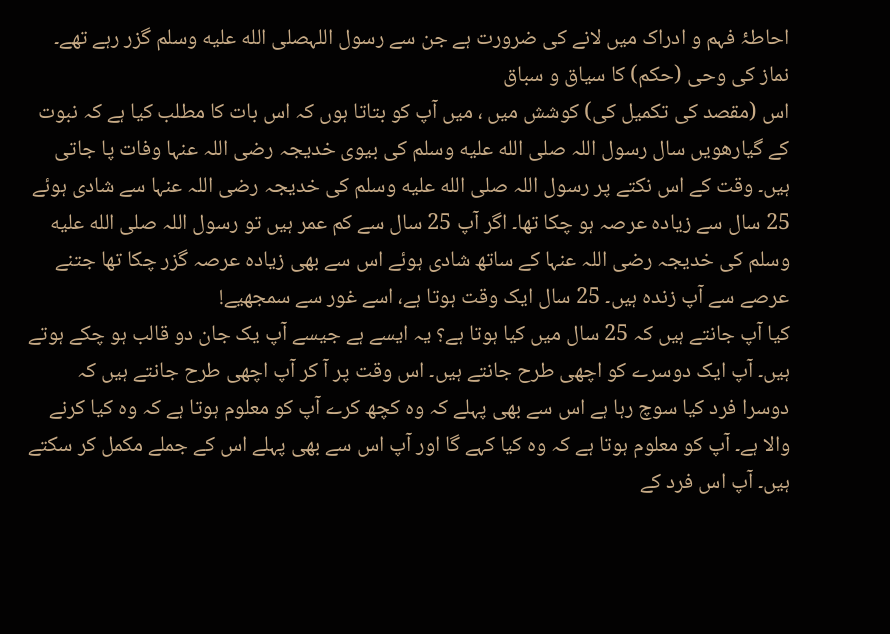احاطۂ فہم و ادراک میں لانے کی ضرورت ہے جن سے رسول اللہصلى الله عليه وسلم گزر رہے تھے۔
نماز کی وحی (حکم) کا سیاق و سباق
اس (مقصد کی تکمیل کی) کوشش میں ، میں آپ کو بتاتا ہوں کہ اس بات کا مطلب کیا ہے کہ نبوت کے گیارھویں سال رسول اللہ صلى الله عليه وسلم کی بیوی خدیجہ رضی اللہ عنہا وفات پا جاتی ہیں۔ وقت کے اس نکتے پر رسول اللہ صلى الله عليه وسلم کی خدیجہ رضی اللہ عنہا سے شادی ہوئے 25 سال سے زیادہ عرصہ ہو چکا تھا۔ اگر آپ 25 سال سے کم عمر ہیں تو رسول اللہ صلى الله عليه وسلم کی خدیجہ رضی اللہ عنہا کے ساتھ شادی ہوئے اس سے بھی زیادہ عرصہ گزر چکا تھا جتنے عرصے سے آپ زندہ ہیں۔ 25 سال ایک وقت ہوتا ہے، اسے غور سے سمجھیے!
کیا آپ جانتے ہیں کہ 25 سال میں کیا ہوتا ہے؟ یہ ایسے ہے جیسے آپ یک جان دو قالب ہو چکے ہوتے ہیں۔ آپ ایک دوسرے کو اچھی طرح جانتے ہیں۔ اس وقت پر آ کر آپ اچھی طرح جانتے ہیں کہ دوسرا فرد کیا سوچ رہا ہے اس سے بھی پہلے کہ وہ کچھ کرے آپ کو معلوم ہوتا ہے کہ وہ کیا کرنے والا ہے۔ آپ کو معلوم ہوتا ہے کہ وہ کیا کہے گا اور آپ اس سے بھی پہلے اس کے جملے مکمل کر سکتے ہیں۔ آپ اس فرد کے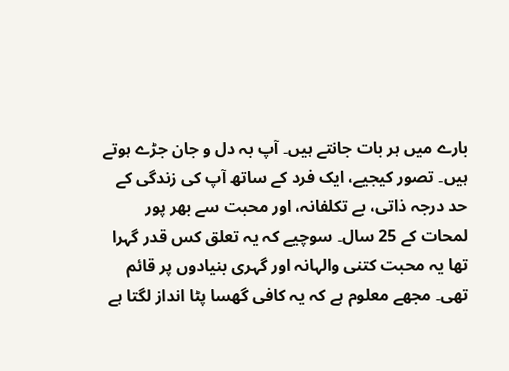بارے میں ہر بات جانتے ہیں۔ آپ بہ دل و جان جڑے ہوتے ہیں۔ تصور کیجیے، ایک فرد کے ساتھ آپ کی زندگی کے حد درجہ ذاتی، بے تکلفانہ، اور محبت سے بھر پور لمحات کے 25 سال۔ سوچیے کہ یہ تعلق کس قدر گہرا تھا یہ محبت کتنی والہانہ اور گہری بنیادوں پر قائم تھی۔ مجھے معلوم ہے کہ یہ کافی گھسا پٹا انداز لگتا ہے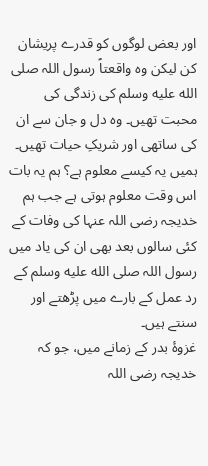اور بعض لوگوں کو قدرے پریشان کن لیکن وہ واقعتاً رسول اللہ صلى الله عليه وسلم کی زندگی کی محبت تھیں۔ وہ دل و جان سے ان کی ساتھی اور شریکِ حیات تھیں۔ ہمیں یہ کیسے معلوم ہے؟ ہم یہ بات اس وقت معلوم ہوتی ہے جب ہم خدیجہ رضی اللہ عنہا کی وفات کے کئی سالوں بعد بھی ان کی یاد میں رسول اللہ صلى الله عليه وسلم کے رد عمل کے بارے میں پڑھتے اور سنتے ہیں۔
غزوۂ بدر کے زمانے میں، جو کہ خدیجہ رضی اللہ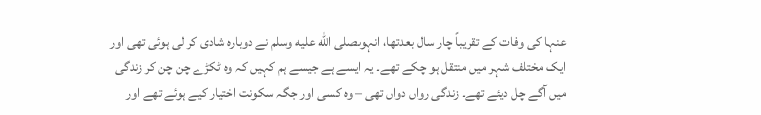عنہا کی وفات کے تقریباً چار سال بعدتھا، انہوںصلى الله عليه وسلم نے دوبارہ شادی کر لی ہوئی تھی اور ایک مختلف شہر میں منتقل ہو چکے تھے۔ یہ ایسے ہے جیسے ہم کہیں کہ وہ ٹکڑے چن چن کر زندگی میں آگے چل دیئے تھے۔ زندگی رواں دواں تھی – وہ کسی اور جگہ سکونت اختیار کیے ہوئے تھے اور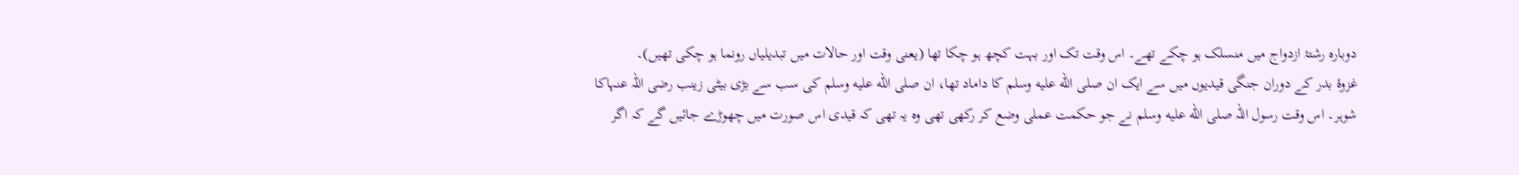دوبارہ رشتۂ ازدواج میں منسلک ہو چکے تھے۔ اس وقت تک اور بہت کچھ ہو چکا تھا (یعنی وقت اور حالات میں تبدیلیاں رونما ہو چکی تھیں)۔
غزوۂ بدر کے دوران جنگی قیدیوں میں سے ایک ان صلى الله عليه وسلم کا داماد تھا، ان صلى الله عليه وسلم کی سب سے بڑی بیٹی زینب رضی اللہ عنہاکا شوہر۔ اس وقت رسول اللہ صلى الله عليه وسلم نے جو حکمت عملی وضع کر رکھی تھی وہ یہ تھی کہ قیدی اس صورت میں چھوڑے جائیں گے کہ اگر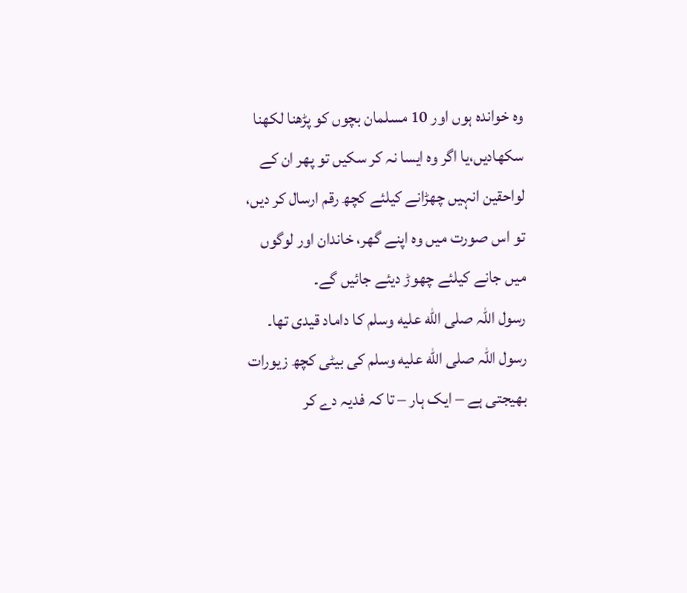وہ خواندہ ہوں اور 10 مسلمان بچوں کو پڑھنا لکھنا سکھادیں،یا اگر وہ ایسا نہ کر سکیں تو پھر ان کے لواحقین انہیں چھڑانے کیلئے کچھ رقم ارسال کر دیں، تو اس صورت میں وہ اپنے گھر، خاندان اور لوگوں میں جانے کیلئے چھوڑ دیئے جائیں گے۔
رسول اللہ صلى الله عليه وسلم کا داماد قیدی تھا۔ رسول اللہ صلى الله عليه وسلم کی بیٹی کچھ زیورات بھیجتی ہے – ایک ہار – تا کہ فدیہ دے کر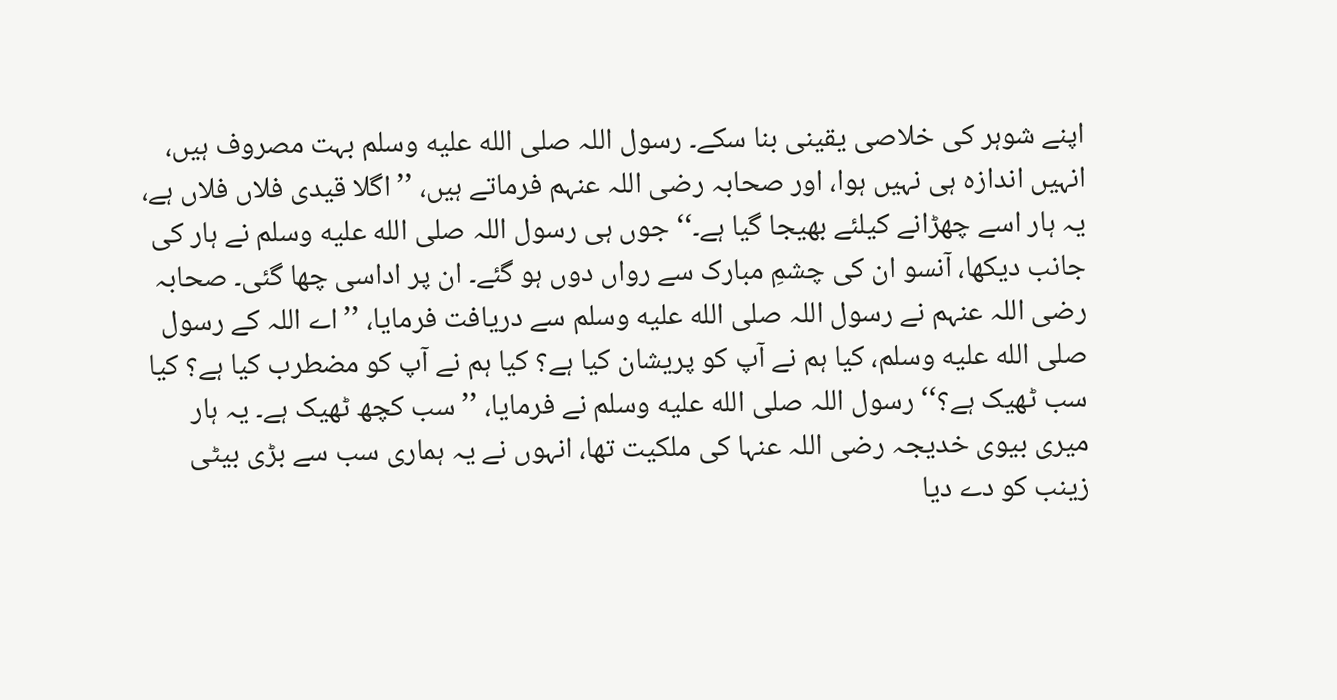اپنے شوہر کی خلاصی یقینی بنا سکے۔ رسول اللہ صلى الله عليه وسلم بہت مصروف ہیں، انہیں اندازہ ہی نہیں ہوا، اور صحابہ رضی اللہ عنہم فرماتے ہیں، ’’اگلا قیدی فلاں فلاں ہے، یہ ہار اسے چھڑانے کیلئے بھیجا گیا ہے۔‘‘ جوں ہی رسول اللہ صلى الله عليه وسلم نے ہار کی جانب دیکھا، آنسو ان کی چشمِ مبارک سے رواں دوں ہو گئے۔ ان پر اداسی چھا گئی۔ صحابہ رضی اللہ عنہم نے رسول اللہ صلى الله عليه وسلم سے دریافت فرمایا، ’’اے اللہ کے رسول صلى الله عليه وسلم، کیا ہم نے آپ کو پریشان کیا ہے؟ کیا ہم نے آپ کو مضطرب کیا ہے؟ کیا سب ٹھیک ہے؟‘‘ رسول اللہ صلى الله عليه وسلم نے فرمایا، ’’سب کچھ ٹھیک ہے۔ یہ ہار میری بیوی خدیجہ رضی اللہ عنہا کی ملکیت تھا، انہوں نے یہ ہماری سب سے بڑی بیٹی زینب کو دے دیا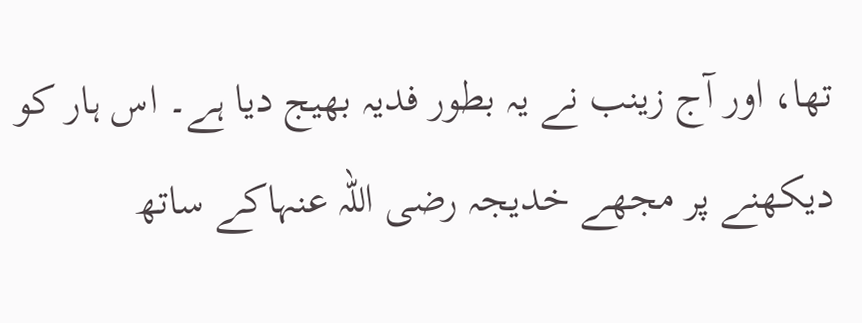تھا، اور آج زینب نے یہ بطور فدیہ بھیج دیا ہے۔ اس ہار کو دیکھنے پر مجھے خدیجہ رضی اللہ عنہاکے ساتھ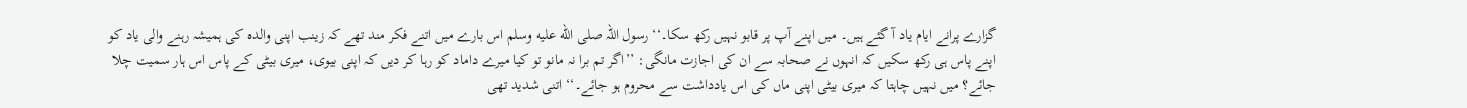گزارے پرانے ایام یاد آ گئے ہیں۔ میں اپنے آپ پر قابو نہیں رکھ سکا۔‘‘ رسول اللہ صلى الله عليه وسلم اس بارے میں اتنے فکر مند تھے کہ زینب اپنی والدہ کی ہمیشہ رہنے والی یاد کو اپنے پاس ہی رکھ سکیں کہ انہوں نے صحابہ سے ان کی اجازت مانگی: ’’اگر تم برا نہ مانو تو کیا میرے داماد کو رہا کر دیں کہ اپنی بیوی، میری بیٹی کے پاس اس ہار سمیت چلا جائے؟ میں نہیں چاہتا کہ میری بیٹی اپنی ماں کی اس یادداشت سے محروم ہو جائے۔‘‘ اتنی شدید تھی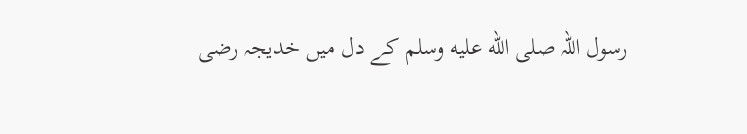رسول اللہ صلى الله عليه وسلم کے دل میں خدیجہ رضی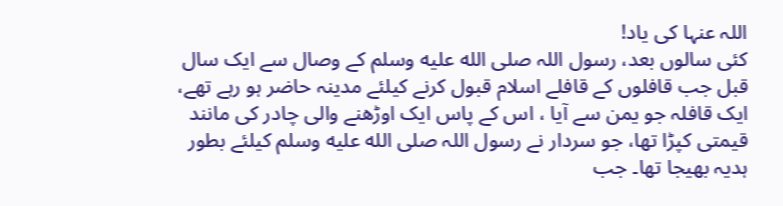اللہ عنہا کی یاد!
کئی سالوں بعد، رسول اللہ صلى الله عليه وسلم کے وصال سے ایک سال قبل جب قافلوں کے قافلے اسلام قبول کرنے کیلئے مدینہ حاضر ہو رہے تھے، ایک قافلہ جو یمن سے آیا ، اس کے پاس ایک اوڑھنے والی چادر کی مانند قیمتی کپڑا تھا، جو سردار نے رسول اللہ صلى الله عليه وسلم کیلئے بطور ہدیہ بھیجا تھا۔ جب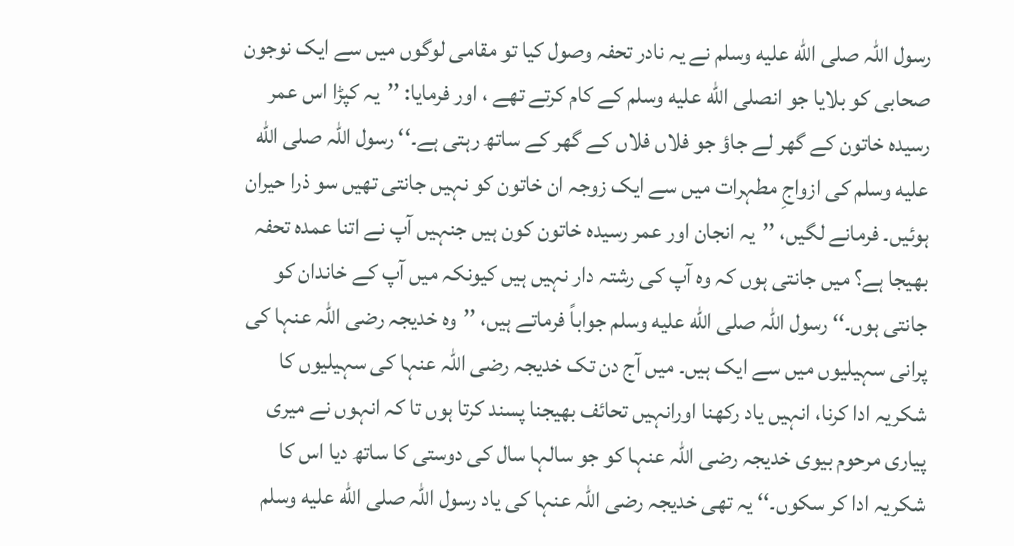رسول اللہ صلى الله عليه وسلم نے یہ نادر تحفہ وصول کیا تو مقامی لوگوں میں سے ایک نوجون صحابی کو بلایا جو انصلى الله عليه وسلم کے کام کرتے تھے ، اور فرمایا: ’’یہ کپڑا اس عمر رسیدہ خاتون کے گھر لے جاؤ جو فلاں فلاں کے گھر کے ساتھ رہتی ہے۔‘‘ رسول اللہ صلى الله عليه وسلم کی ازواجِ مطہرات میں سے ایک زوجہ ان خاتون کو نہیں جانتی تھیں سو ذرا حیران ہوئیں۔ فرمانے لگیں، ’’یہ انجان اور عمر رسیدہ خاتون کون ہیں جنہیں آپ نے اتنا عمدہ تحفہ بھیجا ہے؟ میں جانتی ہوں کہ وہ آپ کی رشتہ دار نہیں ہیں کیونکہ میں آپ کے خاندان کو جانتی ہوں۔‘‘ رسول اللہ صلى الله عليه وسلم جواباً فرماتے ہیں، ’’وہ خدیجہ رضی اللہ عنہا کی پرانی سہیلیوں میں سے ایک ہیں۔ میں آج دن تک خدیجہ رضی اللہ عنہا کی سہیلیوں کا شکریہ ادا کرنا، انہیں یاد رکھنا اورانہیں تحائف بھیجنا پسند کرتا ہوں تا کہ انہوں نے میری پیاری مرحوم بیوی خدیجہ رضی اللہ عنہا کو جو سالہا سال کی دوستی کا ساتھ دیا اس کا شکریہ ادا کر سکوں۔‘‘ یہ تھی خدیجہ رضی اللہ عنہا کی یاد رسول اللہ صلى الله عليه وسلم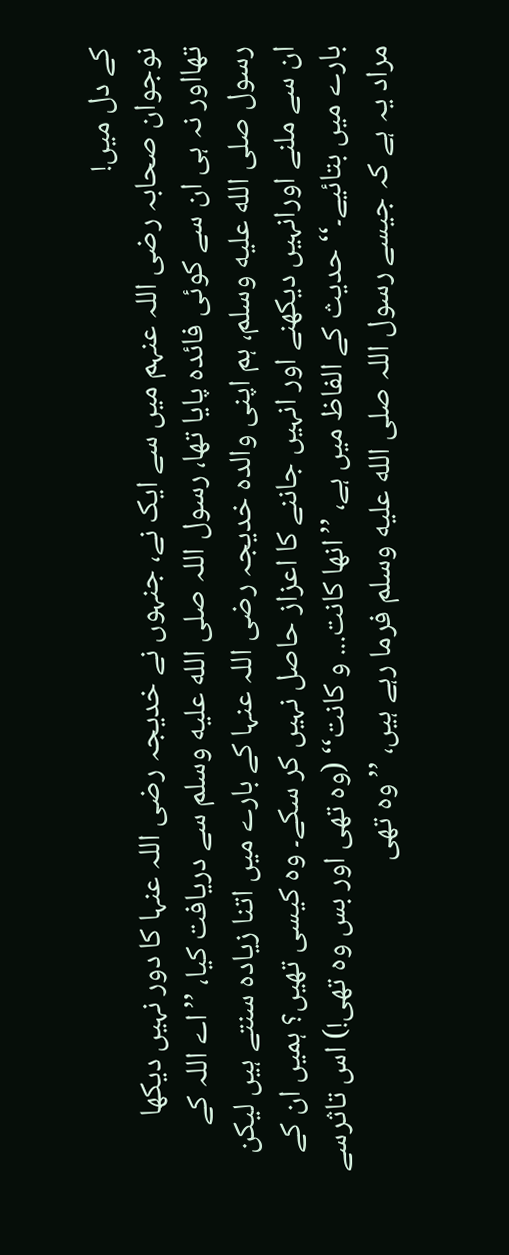کے دل میں!
نوجوان صحابہ رضی اللہ عنہم میں سے ایک نے، جنہوں نے خدیجہ رضی اللہ عنہا کا دور نہیں دیکھا تھااور نہ ہی ان سے کوئی فائدہ پایا تھا، رسول اللہ صلى الله عليه وسلم سے دریافت کیا، ’’اے اللہ کے رسول صلى الله عليه وسلم، ہم اپنی والدہ خدیجہ رضی اللہ عنہا کے بارے میں اتنا زیادہ سنتے ہیں لیکن ان سے ملنے اورانہیں دیکھنے اور انہیں جاننے کا اعزاز حاصل نہیں کر سکے۔ وہ کیسی تھیں؟ ہمیں ان کے بارے میں بتائیے۔‘‘ حدیث کے الفاظ میں ہے، ’’انها کانت... و کانت‘‘ (وہ تھی اور بس وہ تھی!) اس تاثرسے مراد یہ ہے کہ جیسے رسول اللہ صلى الله عليه وسلم فرما رہے ہیں، ’’وہ تھی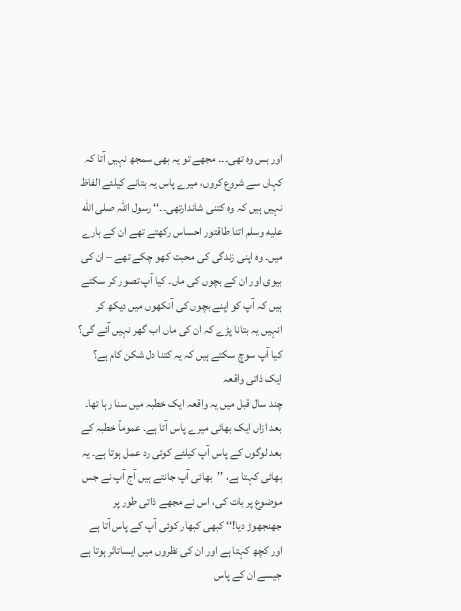اور بس وہ تھی۔۔۔ مجھے تو یہ بھی سمجھ نہیں آتا کہ کہاں سے شروع کروں، میرے پاس یہ بتانے کیلئے الفاظ نہیں ہیں کہ وہ کتنی شاندارتھی۔۔‘‘ رسول اللہ صلى الله عليه وسلم اتنا طاقتور احساس رکھتے تھے ان کے بارے میں۔ وہ اپنی زندگی کی محبت کھو چکے تھے – ان کی بیوی اور ان کے بچوں کی ماں۔ کیا آپ تصور کر سکتے ہیں کہ آپ کو اپنے بچوں کی آنکھوں میں دیکھ کر انہیں یہ بتانا پڑے کہ ان کی ماں اب گھر نہیں آئے گی؟ کیا آپ سوچ سکتے ہیں کہ یہ کتنا دل شکن کام ہے؟
ایک ذاتی واقعہ
چند سال قبل میں یہ واقعہ ایک خطبہ میں سنا رہا تھا۔ بعد ازاں ایک بھائی میرے پاس آتا ہے۔ عموماً خطبہ کے بعد لوگوں کے پاس آپ کیلئے کوئی رد عمل ہوتا ہے۔ یہ بھائی کہتا ہے، ’’بھائی آپ جانتے ہیں آج آپ نے جس موضوع پر بات کی، اس نے مجھے ذاتی طور پر جھنجھوڑ دیا!‘‘ کبھی کبھار کوئی آپ کے پاس آتا ہے اور کچھ کہتا ہے اور ان کی نظروں میں ایساتاثر ہوتا ہے جیسے ان کے پاس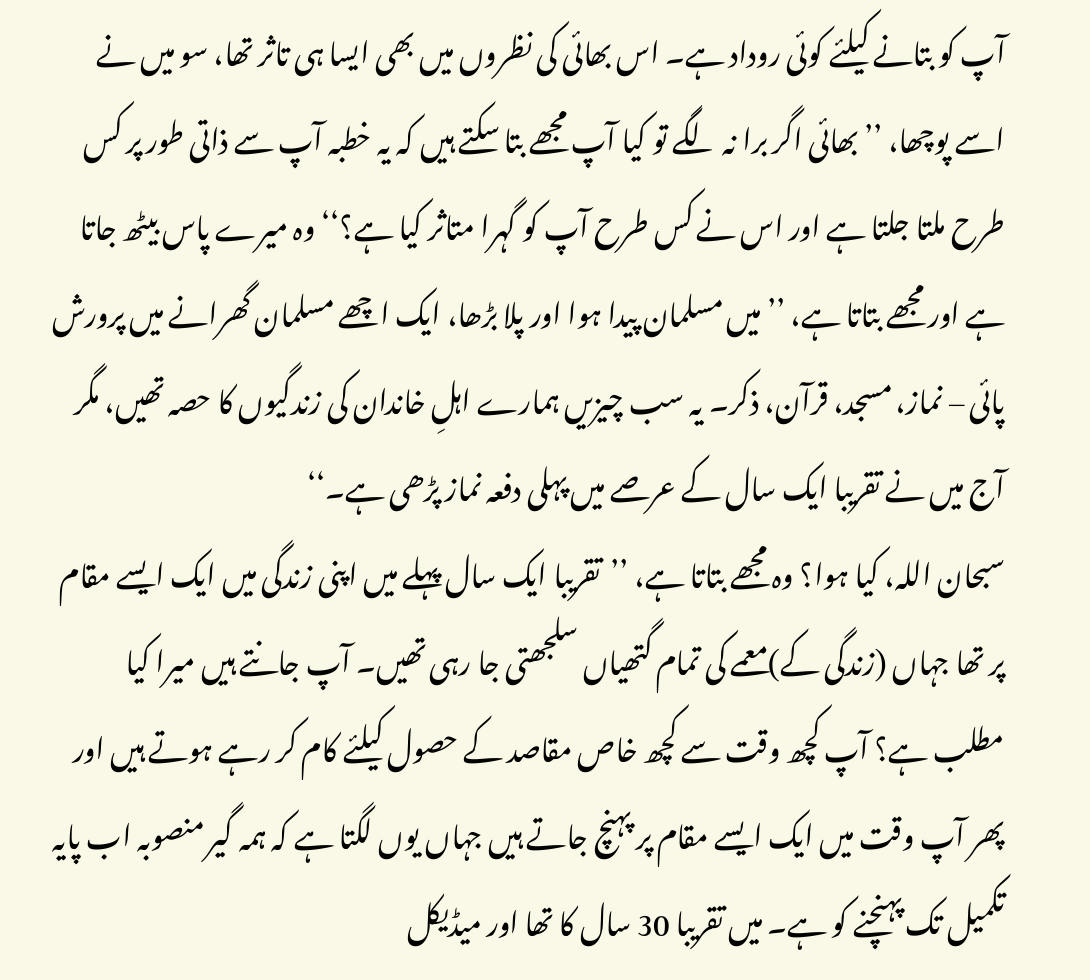آپ کو بتانے کیلئے کوئی روداد ہے۔ اس بھائی کی نظروں میں بھی ایسا ہی تاثر تھا، سو میں نے اسے پوچھا، ’’بھائی اگر برا نہ لگے تو کیا آپ مجھے بتا سکتے ہیں کہ یہ خطبہ آپ سے ذاتی طور پر کس طرح ملتا جلتا ہے اور اس نے کس طرح آپ کو گہرا متاثر کیا ہے؟‘‘ وہ میرے پاس بیٹھ جاتا ہے اور مجھے بتاتا ہے، ’’میں مسلمان پیدا ہوا اور پلا بڑھا، ایک اچھے مسلمان گھرانے میں پرورش پائی – نماز، مسجد، قرآن، ذکر۔ یہ سب چیزیں ہمارے اہلِ خاندان کی زندگیوں کا حصہ تھیں، مگر آج میں نے تقریبا ایک سال کے عرصے میں پہلی دفعہ نماز پڑھی ہے۔‘‘
سبحان اللہ، کیا ہوا؟ وہ مجھے بتاتا ہے، ’’تقریبا ایک سال پہلے میں اپنی زندگی میں ایک ایسے مقام پر تھا جہاں (زندگی کے)معمے کی تمام گتھیاں سلجھتی جا رہی تھیں۔ آپ جانتے ہیں میرا کیا مطلب ہے؟ آپ کچھ وقت سے کچھ خاص مقاصد کے حصول کیلئے کام کر رہے ہوتے ہیں اور پھر آپ وقت میں ایک ایسے مقام پر پہنچ جاتے ہیں جہاں یوں لگتا ہے کہ ہمہ گیر منصوبہ اب پایہ تکمیل تک پہنچنے کو ہے۔ میں تقریبا 30 سال کا تھا اور میڈیکل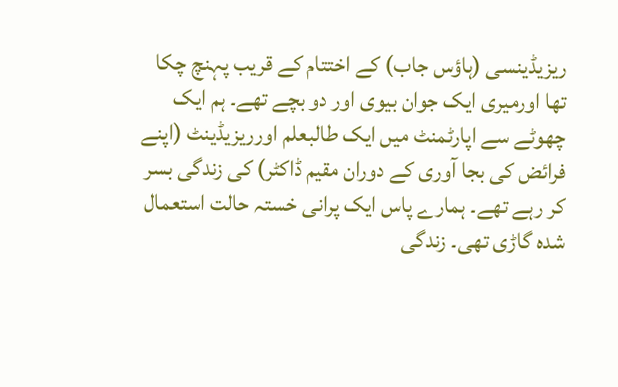ریزیڈینسی (ہاؤس جاب) کے اختتام کے قریب پہنچ چکا تھا اورمیری ایک جوان بیوی اور دو بچے تھے۔ ہم ایک چھوٹے سے اپارٹمنٹ میں ایک طالبعلم اورریزیڈینٹ (اپنے فرائض کی بجا آوری کے دوران مقیم ڈاکٹر) کی زندگی بسر کر رہے تھے۔ ہمارے پاس ایک پرانی خستہ حالت استعمال شدہ گاڑی تھی۔ زندگی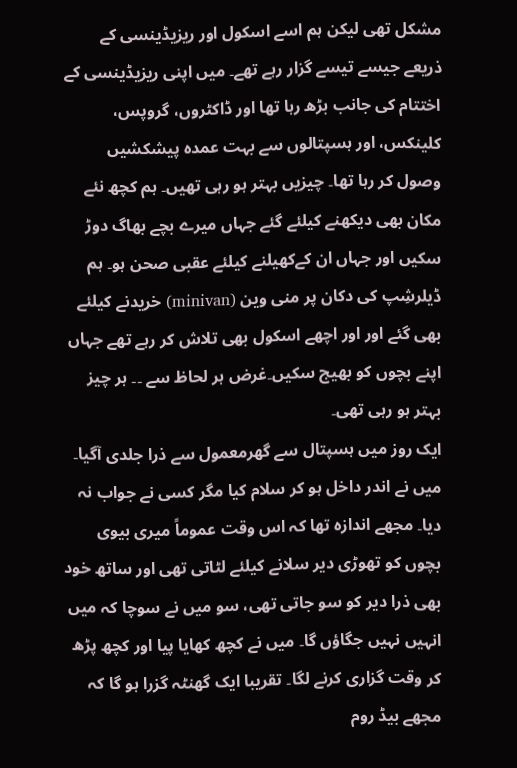مشکل تھی لیکن ہم اسے اسکول اور ریزیڈینسی کے ذریعے جیسے تیسے گزار رہے تھے۔ میں اپنی ریزیڈینسی کے اختتام کی جانب بڑھ رہا تھا اور ڈاکٹروں، گروپس، کلینکس، اور ہسپتالوں سے بہت عمدہ پیشکشیں وصول کر رہا تھا۔ چیزیں بہتر ہو رہی تھیں۔ ہم کچھ نئے مکان بھی دیکھنے کیلئے گئے جہاں میرے بچے بھاگ دوڑ سکیں اور جہاں ان کےکھیلنے کیلئے عقبی صحن ہو۔ ہم ڈیلرشِپ کی دکان پر منی وین (minivan) خریدنے کیلئے بھی گئے اور اور اچھے اسکول بھی تلاش کر رہے تھے جہاں اپنے بچوں کو بھیج سکیں۔غرض ہر لحاظ سے ۔۔ ہر چیز بہتر ہو رہی تھی۔
ایک روز میں ہسپتال سے گھرمعمول سے ذرا جلدی آگیا۔ میں نے اندر داخل ہو کر سلام کیا مگر کسی نے جواب نہ دیا۔ مجھے اندازہ تھا کہ اس وقت عموماً میری بیوی بچوں کو تھوڑی دیر سلانے کیلئے لٹاتی تھی اور ساتھ خود بھی ذرا دیر کو سو جاتی تھی، سو میں نے سوچا کہ میں انہیں نہیں جگاؤں گا۔ میں نے کچھ کھایا پیا اور کچھ پڑھ کر وقت گزاری کرنے لگا۔ تقریبا ایک گھنٹہ گزرا ہو گا کہ مجھے بیڈ روم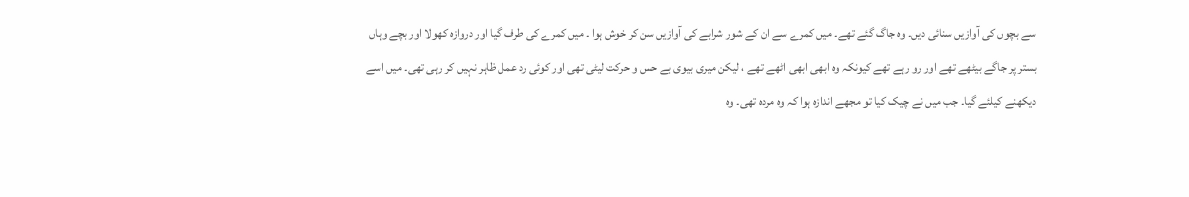سے بچوں کی آوازیں سنائی دیں۔ وہ جاگ گئے تھے۔ میں کمرے سے ان کے شور شرابے کی آوازیں سن کر خوش ہوا ۔ میں کمرے کی طرف گیا اور دروازہ کھولا اور بچے وہاں بستر پر جاگے بیٹھے تھے اور رو رہے تھے کیونکہ وہ ابھی ابھی اٹھے تھے ، لیکن میری بیوی بے حس و حرکت لیٹی تھی اور کوئی رد عمل ظاہر نہیں کر رہی تھی۔ میں اسے دیکھنے کیلئے گیا۔ جب میں نے چیک کیا تو مجھے اندازہ ہوا کہ وہ مردہ تھی۔ وہ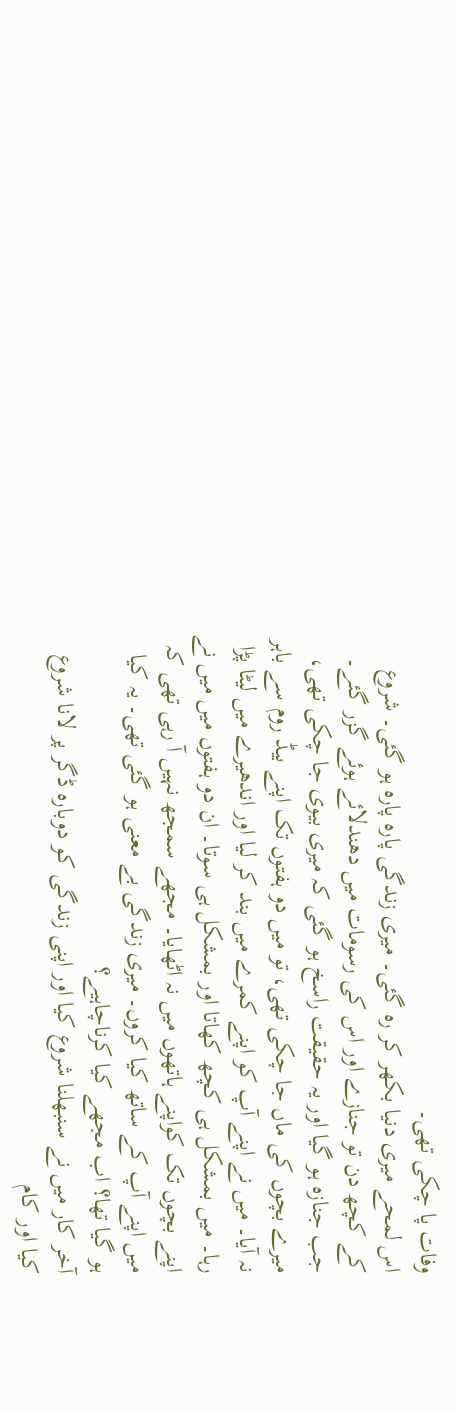وفات پا چکی تھی۔
اس لمحے میری دنیا بکھر کر رہ گئی۔ میری زندگی پارہ پارہ ہو گئی۔ شروع کے کچھ دن تو جنازے اور اس کی رسومات میں دھندلائے ہوئے گزر گئے۔ جب جنازہ ہو گیا اور یہ حقیقت راسخ ہو گئی کہ میری بیوی جا چکی تھی، میرے بچوں کی ماں جا چکی تھی، تو میں دو ہفتوں تک اپنے بیڈ روم سے باہر نہ آیا۔ میں نے اپنے آپ کو اپنے کمرے میں بند کر لیا اور اندھیرے میں لیٹا پڑا رہا۔ میں بمشکل ہی کچھ کھاتا اور بمشکل ہی سوتا۔ ان دو ہفتوں میں میں نے اپنے بچوں تک کواپنے ہاتھوں میں نہ اٹھایا۔ مجھے سمجھ نہیں آ رہی تھی کہ میں اپنے آپ کے ساتھ کیا کروں۔ میری زندگی بے معنی ہو گئی تھی۔ یہ کیا ہو گیا تھا؟ اب مجھے کیا کرناچاہیے؟
آخر کار میں نے سنبھلنا شروع کیا اور اپنی زندگی کو دوبارہ ڈگر پر لانا شروع کیا اور کام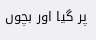پر گیا اور بچوں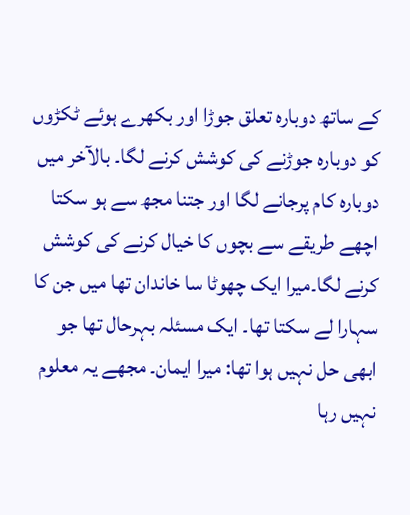کے ساتھ دوبارہ تعلق جوڑا اور بکھرے ہوئے ٹکڑوں کو دوبارہ جوڑنے کی کوشش کرنے لگا۔ بالآخر میں دوبارہ کام پرجانے لگا اور جتنا مجھ سے ہو سکتا اچھے طریقے سے بچوں کا خیال کرنے کی کوشش کرنے لگا۔میرا ایک چھوٹا سا خاندان تھا میں جن کا سہارا لے سکتا تھا۔ ایک مسئلہ بہرحال تھا جو ابھی حل نہیں ہوا تھا: میرا ایمان۔ مجھے یہ معلوم نہیں رہا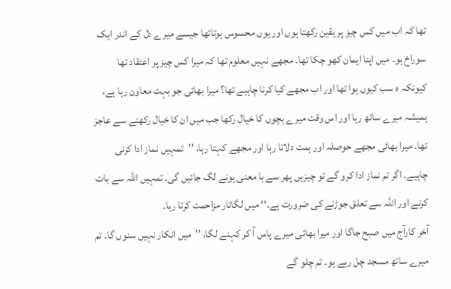تھا کہ اب میں کس چیز پر یقین رکھتا ہوں اور یوں محسوس ہوتاتھا جیسے میرے دل کے اندر ایک سوراخ ہو۔ میں اپنا ایمان کھو چکا تھا۔ مجھے نہیں معلوم تھا کہ میرا کس چیز پر اعتقاد تھا کیونکہ ہ سب کیوں ہوا تھا اور اب مجھے کیا کرنا چاہیے تھا؟ میرا بھائی جو بہت معاون رہا ہے، ہمیشہ میرے ساتھ رہا اور اس وقت میرے بچوں کا خیال رکھا جب میں ان کا خیال رکھنے سے عاجز تھا۔ میرا بھائی مجھے حوصلہ اور ہمت دلاتا رہا اور مجھے کہتا رہا، ’’تمہیں نماز ادا کرنی چاہیے۔ اگر تم نماز ادا کرو گے تو چیزیں پھر سے با معنی ہونے لگ جائیں گی۔ تمہیں اللہ سے بات کرنے اور اللہ سے تعلق جوڑنے کی ضرورت ہے۔‘‘ میں لگاتار مزاحمت کرتا رہا۔
آخر کارآج میں صبح جاگا اور میرا بھائی میرے پاس آ کر کہنے لگا، ’’میں انکار نہیں سنوں گا۔ تم میرے ساتھ مسجد چل رہے ہو۔ تم چلو گے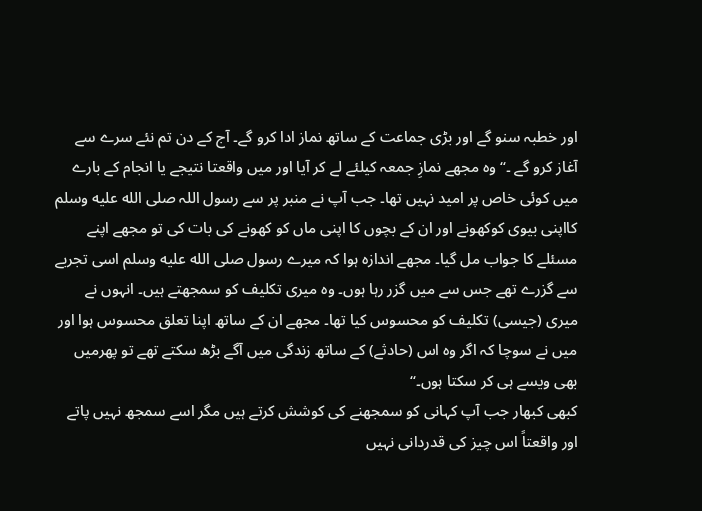اور خطبہ سنو گے اور بڑی جماعت کے ساتھ نماز ادا کرو گے۔ آج کے دن تم نئے سرے سے آغاز کرو گے ۔‘‘ وہ مجھے نمازِ جمعہ کیلئے لے کر آیا اور میں واقعتا نتیجے یا انجام کے بارے میں کوئی خاص پر امید نہیں تھا۔ جب آپ نے منبر پر سے رسول اللہ صلى الله عليه وسلم کااپنی بیوی کوکھونے اور ان کے بچوں کا اپنی ماں کو کھونے کی بات کی تو مجھے اپنے مسئلے کا جواب مل گیا۔ مجھے اندازہ ہوا کہ میرے رسول صلى الله عليه وسلم اسی تجربے سے گزرے تھے جس سے میں گزر رہا ہوں۔ وہ میری تکلیف کو سمجھتے ہیں۔ انہوں نے میری (جیسی) تکلیف کو محسوس کیا تھا۔ مجھے ان کے ساتھ اپنا تعلق محسوس ہوا اور میں نے سوچا کہ اگر وہ اس (حادثے) کے ساتھ زندگی میں آگے بڑھ سکتے تھے تو پھرمیں بھی ویسے ہی کر سکتا ہوں۔‘‘
کبھی کبھار جب آپ کہانی کو سمجھنے کی کوشش کرتے ہیں مگر اسے سمجھ نہیں پاتے اور واقعتاً اس چیز کی قدردانی نہیں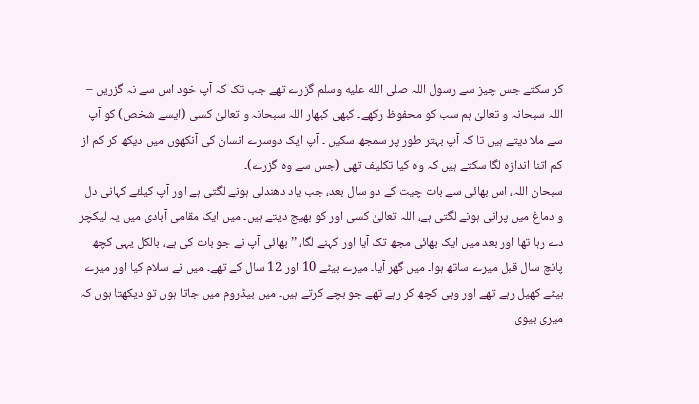کر سکتے جس چیز سے رسول اللہ صلى الله عليه وسلم گزرے تھے جب تک کہ آپ خود اس سے نہ گزریں – اللہ سبحانہ و تعالیٰ ہم سب کو محفوظ رکھے۔ کبھی کبھار اللہ سبحانہ و تعالیٰ کسی (ایسے شخص) کو آپ سے ملا دیتے ہیں تا کہ آپ بہتر طور پر سمجھ سکیں ۔ آپ ایک دوسرے انسان کی آنکھوں میں دیکھ کر کم از کم اتنا اندازہ لگا سکتے ہیں کہ وہ کیا تکلیف تھی (جس سے وہ گزرے)۔
سبحان اللہ، اس بھائی سے بات چیت کے دو سال بعد، جب یاد دھندلی ہونے لگتی ہے اور آپ کیلئے کہانی دل و دماغ میں پرانی ہونے لگتی ہے، اللہ تعالیٰ کسی اور کو بھیج دیتے ہیں۔ میں ایک مقامی آبادی میں یہ لیکچر دے رہا تھا اور بعد میں ایک بھائی مجھ تک آیا اور کہنے لگا، ’’بھائی آپ نے جو بات کی ہے، بالکل یہی کچھ پانچ سال قبل میرے ساتھ ہوا۔ میں گھر آیا۔ میرے بیٹے 10 اور 12 سال کے تھے۔ میں نے سلام کیا اور میرے بیٹے کھیل رہے تھے اور وہی کچھ کر رہے تھے جو بچے کرتے ہیں۔ میں بیڈروم میں جاتا ہوں تو دیکھتا ہوں کہ میری بیوی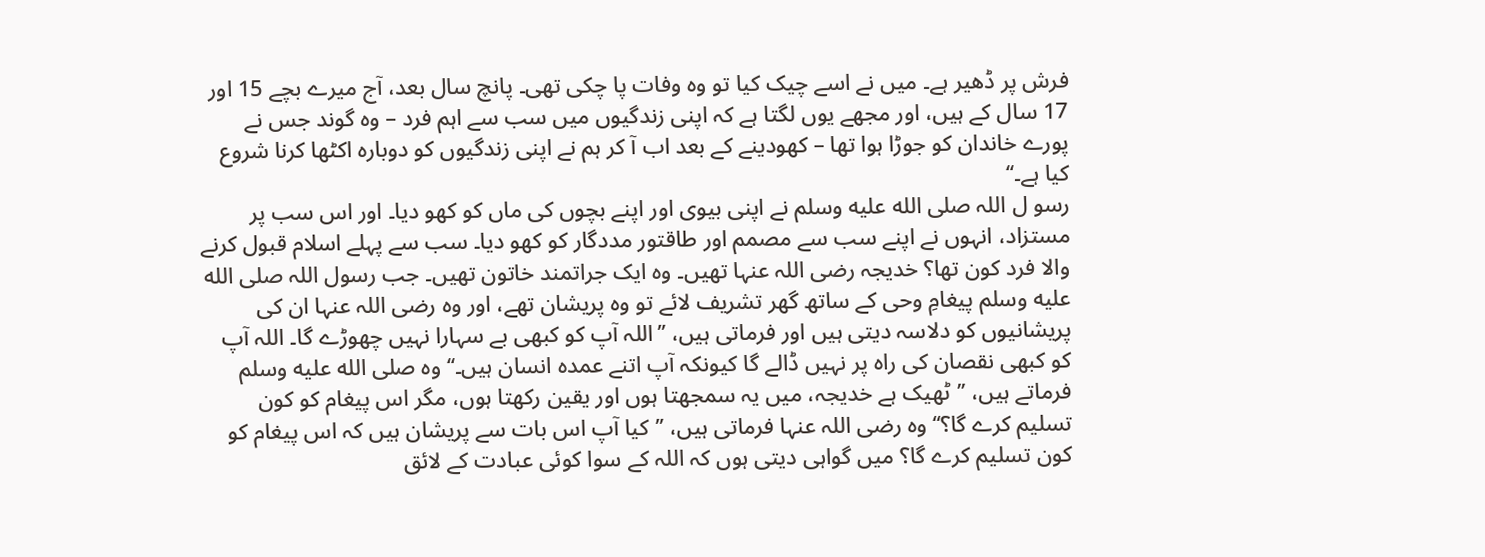فرش پر ڈھیر ہے۔ میں نے اسے چیک کیا تو وہ وفات پا چکی تھی۔ پانچ سال بعد، آج میرے بچے 15 اور 17 سال کے ہیں، اور مجھے یوں لگتا ہے کہ اپنی زندگیوں میں سب سے اہم فرد – وہ گوند جس نے پورے خاندان کو جوڑا ہوا تھا – کھودینے کے بعد اب آ کر ہم نے اپنی زندگیوں کو دوبارہ اکٹھا کرنا شروع کیا ہے۔‘‘
رسو ل اللہ صلى الله عليه وسلم نے اپنی بیوی اور اپنے بچوں کی ماں کو کھو دیا۔ اور اس سب پر مستزاد، انہوں نے اپنے سب سے مصمم اور طاقتور مددگار کو کھو دیا۔ سب سے پہلے اسلام قبول کرنے والا فرد کون تھا؟ خدیجہ رضی اللہ عنہا تھیں۔ وہ ایک جراتمند خاتون تھیں۔ جب رسول اللہ صلى الله عليه وسلم پیغامِ وحی کے ساتھ گھر تشریف لائے تو وہ پریشان تھے، اور وہ رضی اللہ عنہا ان کی پریشانیوں کو دلاسہ دیتی ہیں اور فرماتی ہیں، ’’اللہ آپ کو کبھی بے سہارا نہیں چھوڑے گا۔ اللہ آپ کو کبھی نقصان کی راہ پر نہیں ڈالے گا کیونکہ آپ اتنے عمدہ انسان ہیں۔‘‘ وہ صلى الله عليه وسلم فرماتے ہیں، ’’ٹھیک ہے خدیجہ، میں یہ سمجھتا ہوں اور یقین رکھتا ہوں، مگر اس پیغام کو کون تسلیم کرے گا؟‘‘ وہ رضی اللہ عنہا فرماتی ہیں، ’’کیا آپ اس بات سے پریشان ہیں کہ اس پیغام کو کون تسلیم کرے گا؟ میں گواہی دیتی ہوں کہ اللہ کے سوا کوئی عبادت کے لائق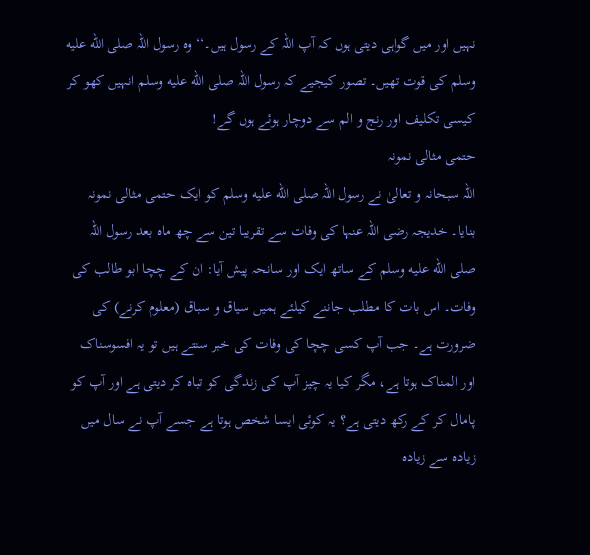نہیں اور میں گواہی دیتی ہوں کہ آپ اللہ کے رسول ہیں۔‘‘ وہ رسول اللہ صلى الله عليه وسلم کی قوت تھیں۔ تصور کیجیے کہ رسول اللہ صلى الله عليه وسلم انہیں کھو کر کیسی تکلیف اور رنج و الم سے دوچار ہوئے ہوں گے!
حتمی مثالی نمونہ
اللہ سبحانہ و تعالیٰ نے رسول اللہ صلى الله عليه وسلم کو ایک حتمی مثالی نمونہ بنایا۔ خدیجہ رضی اللہ عنہا کی وفات سے تقریبا تین سے چھ ماہ بعد رسول اللہ صلى الله عليه وسلم کے ساتھ ایک اور سانحہ پیش آیا: ان کے چچا ابو طالب کی وفات۔ اس بات کا مطلب جاننے کیلئے ہمیں سیاق و سباق (معلوم کرنے) کی ضرورت ہے۔ جب آپ کسی چچا کی وفات کی خبر سنتے ہیں تو یہ افسوسناک اور المناک ہوتا ہے، مگر کیا یہ چیز آپ کی زندگی کو تباہ کر دیتی ہے اور آپ کو پامال کر کے رکھ دیتی ہے؟ یہ کوئی ایسا شخص ہوتا ہے جسے آپ نے سال میں زیادہ سے زیادہ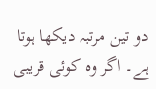دو تین مرتبہ دیکھا ہوتا ہے۔ اگر وہ کوئی قریبی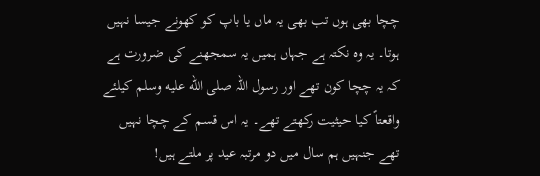چچا بھی ہوں تب بھی یہ ماں یا باپ کو کھونے جیسا نہیں ہوتا۔ یہ وہ نکتہ ہے جہاں ہمیں یہ سمجھنے کی ضرورت ہے کہ یہ چچا کون تھے اور رسول اللہ صلى الله عليه وسلم کیلئے واقعتاً کیا حیثیت رکھتے تھے۔ یہ اس قسم کے چچا نہیں تھے جنہیں ہم سال میں دو مرتبہ عید پر ملتے ہیں!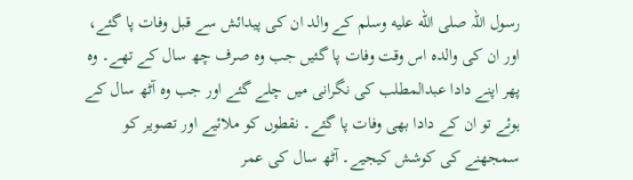رسول اللہ صلى الله عليه وسلم کے والد ان کی پیدائش سے قبل وفات پا گئے، اور ان کی والدہ اس وقت وفات پا گئیں جب وہ صرف چھ سال کے تھے۔ وہ پھر اپنے دادا عبدالمطلب کی نگرانی میں چلے گئے اور جب وہ آٹھ سال کے ہوئے تو ان کے دادا بھی وفات پا گئے۔ نقطوں کو ملائیے اور تصویر کو سمجھنے کی کوشش کیجیے۔ آٹھ سال کی عمر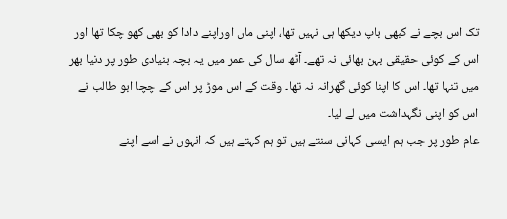تک اس بچے نے کبھی باپ دیکھا ہی نہیں تھا، اپنی ماں اوراپنے دادا کو بھی کھو چکا تھا اور اس کے کوئی حقیقی بہن بھائی نہ تھے۔ آٹھ سال کی عمر میں یہ بچہ بنیادی طور پر دنیا بھر میں تنہا تھا۔ اس کا اپنا کوئی گھرانہ نہ تھا۔ وقت کے اس موڑ پر اس کے چچا ابو طالب نے اس کو اپنی نگہداشت میں لے لیا۔
عام طور پر جب ہم ایسی کہانی سنتے ہیں تو ہم کہتے ہیں کہ انہوں نے اسے اپنے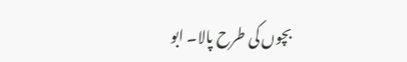بچوں کی طرح پالا۔ ابو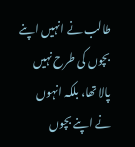طالب نے انہیں اپنے بچوں کی طرح نہیں پالا تھا، بلکہ انہوں نے اپنے بچوں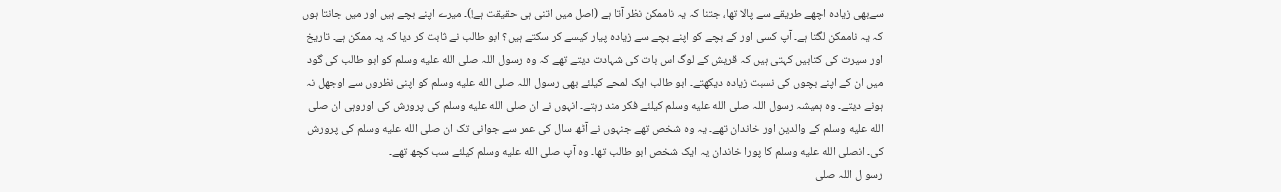سےبھی زیادہ اچھے طریقے سے پالا تھا، جتنا کہ یہ ناممکن نظر آتا ہے (اصل میں اتنی ہی حقیقت ہے!)۔ میرے اپنے بچے ہیں اور میں جانتا ہوں کہ یہ ناممکن لگتا ہے۔ آپ کسی اور کے بچے کو اپنے بچے سے زیادہ پیار کیسے کر سکتے ہیں؟ ابو طالب نے ثابت کر دیا کہ یہ ممکن ہے۔ تاریخ اور سیرت کی کتابیں کہتی ہیں کہ قریش کے لوگ اس بات کی شہادت دیتے تھے کہ وہ رسول اللہ صلى الله عليه وسلم کو ابو طالب کی گود میں ان کے اپنے بچوں کی نسبت زیادہ دیکھتے۔ ابو طالب ایک لمحے کیلئے بھی رسول اللہ صلى الله عليه وسلم کو اپنی نظروں سے اوجھل نہ ہونے دیتے۔ وہ ہمیشہ رسول اللہ صلى الله عليه وسلم کیلئے فکر مند رہتے۔ انہوں نے ان صلى الله عليه وسلم کی پرورش کی اوروہی ان صلى الله عليه وسلم کے والدین اور خاندان تھے۔ یہ وہ شخص تھے جنہوں نے آٹھ سال کی عمر سے جوانی تک ان صلى الله عليه وسلم کی پرورش کی۔ انصلى الله عليه وسلم کا پورا خاندان یہ ایک شخص ابو طالب تھا۔ وہ آپ صلى الله عليه وسلم کیلئے سب کچھ تھے۔
رسو ل اللہ صلى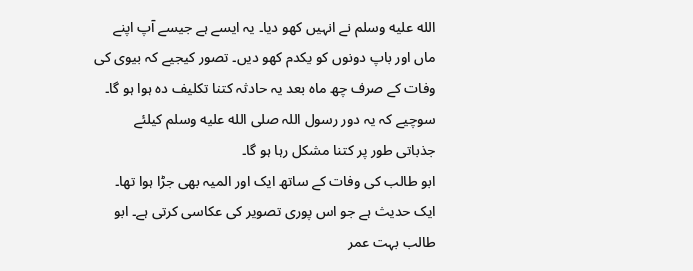الله عليه وسلم نے انہیں کھو دیا۔ یہ ایسے ہے جیسے آپ اپنے ماں اور باپ دونوں کو یکدم کھو دیں۔ تصور کیجیے کہ بیوی کی وفات کے صرف چھ ماہ بعد یہ حادثہ کتنا تکلیف دہ ہوا ہو گا۔ سوچیے کہ یہ دور رسول اللہ صلى الله عليه وسلم کیلئے جذباتی طور پر کتنا مشکل رہا ہو گا۔
ابو طالب کی وفات کے ساتھ ایک اور المیہ بھی جڑا ہوا تھا۔ ایک حدیث ہے جو اس پوری تصویر کی عکاسی کرتی ہے۔ ابو طالب بہت عمر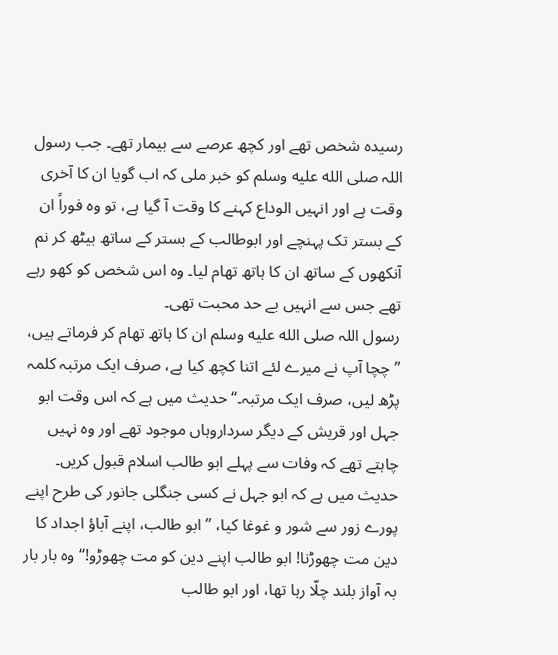رسیدہ شخص تھے اور کچھ عرصے سے بیمار تھے۔ جب رسول اللہ صلى الله عليه وسلم کو خبر ملی کہ اب گویا ان کا آخری وقت ہے اور انہیں الوداع کہنے کا وقت آ گیا ہے، تو وہ فوراً ان کے بستر تک پہنچے اور ابوطالب کے بستر کے ساتھ بیٹھ کر نم آنکھوں کے ساتھ ان کا ہاتھ تھام لیا۔ وہ اس شخص کو کھو رہے تھے جس سے انہیں بے حد محبت تھی۔
رسول اللہ صلى الله عليه وسلم ان کا ہاتھ تھام کر فرماتے ہیں، ’’چچا آپ نے میرے لئے اتنا کچھ کیا ہے، صرف ایک مرتبہ کلمہ پڑھ لیں، صرف ایک مرتبہ۔‘‘ حدیث میں ہے کہ اس وقت ابو جہل اور قریش کے دیگر سرداروہاں موجود تھے اور وہ نہیں چاہتے تھے کہ وفات سے پہلے ابو طالب اسلام قبول کریں۔ حدیث میں ہے کہ ابو جہل نے کسی جنگلی جانور کی طرح اپنے پورے زور سے شور و غوغا کیا، ’’ابو طالب، اپنے آباؤ اجداد کا دین مت چھوڑنا! ابو طالب اپنے دین کو مت چھوڑو!‘‘ وہ بار بار بہ آواز بلند چلّا رہا تھا، اور ابو طالب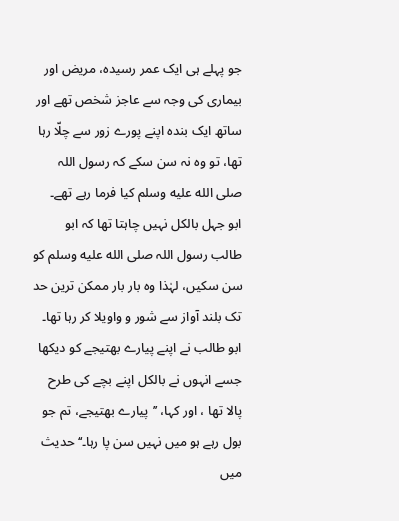جو پہلے ہی ایک عمر رسیدہ، مریض اور بیماری کی وجہ سے عاجز شخص تھے اور ساتھ ایک بندہ اپنے پورے زور سے چلّا رہا تھا، تو وہ نہ سن سکے کہ رسول اللہ صلى الله عليه وسلم کیا فرما رہے تھے۔
ابو جہل بالکل نہیں چاہتا تھا کہ ابو طالب رسول اللہ صلى الله عليه وسلم کو سن سکیں، لہٰذا وہ بار بار ممکن ترین حد تک بلند آواز سے شور و واویلا کر رہا تھا۔ ابو طالب نے اپنے پیارے بھتیجے کو دیکھا جسے انہوں نے بالکل اپنے بچے کی طرح پالا تھا ، اور کہا، ’’پیارے بھتیجے، تم جو بول رہے ہو میں نہیں سن پا رہا۔‘‘ حدیث میں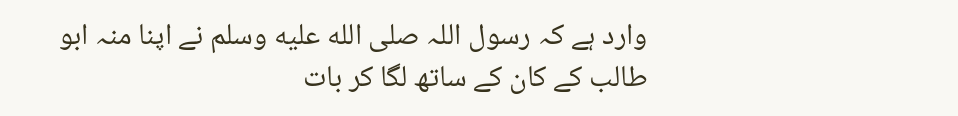وارد ہے کہ رسول اللہ صلى الله عليه وسلم نے اپنا منہ ابو طالب کے کان کے ساتھ لگا کر بات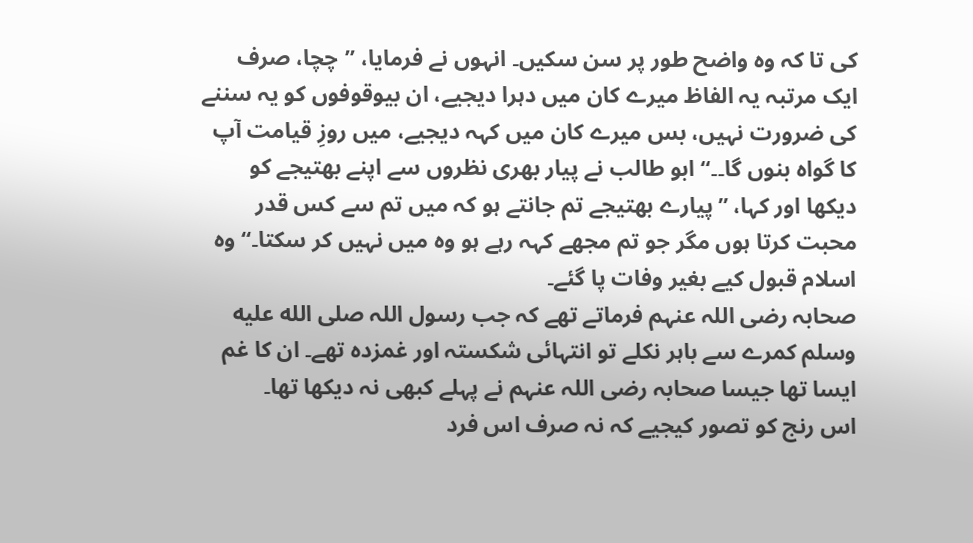کی تا کہ وہ واضح طور پر سن سکیں۔ انہوں نے فرمایا، ’’چچا، صرف ایک مرتبہ یہ الفاظ میرے کان میں دہرا دیجیے، ان بیوقوفوں کو یہ سننے کی ضرورت نہیں، بس میرے کان میں کہہ دیجیے، میں روزِ قیامت آپ کا گواہ بنوں گا۔۔‘‘ ابو طالب نے پیار بھری نظروں سے اپنے بھتیجے کو دیکھا اور کہا، ’’پیارے بھتیجے تم جانتے ہو کہ میں تم سے کس قدر محبت کرتا ہوں مگر جو تم مجھے کہہ رہے ہو وہ میں نہیں کر سکتا۔‘‘ وہ اسلام قبول کیے بغیر وفات پا گئے۔
صحابہ رضی اللہ عنہم فرماتے تھے کہ جب رسول اللہ صلى الله عليه وسلم کمرے سے باہر نکلے تو انتہائی شکستہ اور غمزدہ تھے۔ ان کا غم ایسا تھا جیسا صحابہ رضی اللہ عنہم نے پہلے کبھی نہ دیکھا تھا۔
اس رنج کو تصور کیجیے کہ نہ صرف اس فرد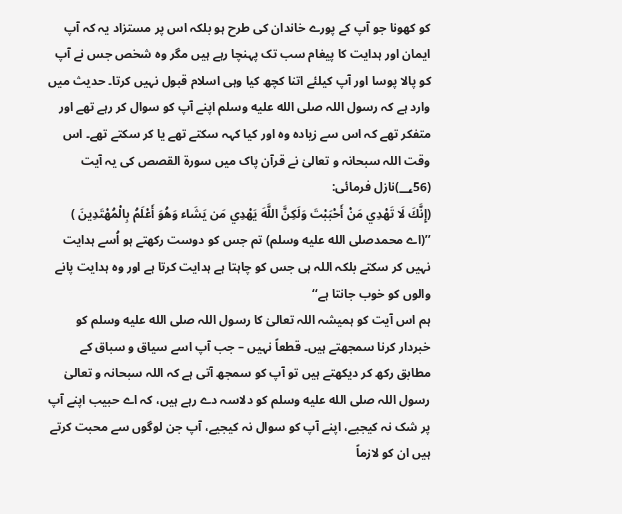کو کھونا جو آپ کے پورے خاندان کی طرح ہو بلکہ اس پر مستزاد یہ کہ آپ ایمان اور ہدایت کا پیغام سب تک پہنچا رہے ہیں مگر وہ شخص جس نے آپ کو پالا پوسا اور آپ کیلئے اتنا کچھ کیا وہی اسلام قبول نہیں کرتا۔ حدیث میں وارد ہے کہ رسول اللہ صلى الله عليه وسلم اپنے آپ کو سوال کر رہے تھے اور متفکر تھے کہ اس سے زیادہ وہ اور کیا کہہ سکتے تھے یا کر سکتے تھے۔ اس وقت اللہ سبحانہ و تعالیٰ نے قرآن پاک میں سورۃ القصص کی یہ آیت (؀56)نازل فرمائی:
(إِنَّكَ لَا تَهْدِي مَنْ أَحْبَبْتَ وَلَكِنَّ اللَّهَ يَهْدِي مَن يَشَاء وَهُوَ أَعْلَمُ بِالْمُهْتَدِينَ )
’’(اے محمدصلى الله عليه وسلم) تم جس کو دوست رکھتے ہو اُسے ہدایت نہیں کر سکتے بلکہ اللہ ہی جس کو چاہتا ہے ہدایت کرتا ہے اور وہ ہدایت پانے والوں کو خوب جانتا ہے‘‘
ہم اس آیت کو ہمیشہ اللہ تعالیٰ کا رسول اللہ صلى الله عليه وسلم کو خبردار کرنا سمجھتے ہیں۔ قطعاً نہیں – جب آپ اسے سیاق و سباق کے مطابق رکھ کر دیکھتے ہیں تو آپ کو سمجھ آتی ہے کہ اللہ سبحانہ و تعالیٰ رسول اللہ صلى الله عليه وسلم کو دلاسہ دے رہے ہیں، کہ اے حبیب اپنے آپ پر شک نہ کیجیے، اپنے آپ کو سوال نہ کیجیے، آپ جن لوگوں سے محبت کرتے ہیں ان کو لازماً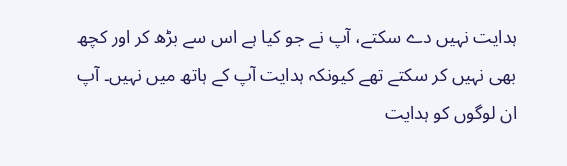ہدایت نہیں دے سکتے، آپ نے جو کیا ہے اس سے بڑھ کر اور کچھ بھی نہیں کر سکتے تھے کیونکہ ہدایت آپ کے ہاتھ میں نہیں۔ آپ ان لوگوں کو ہدایت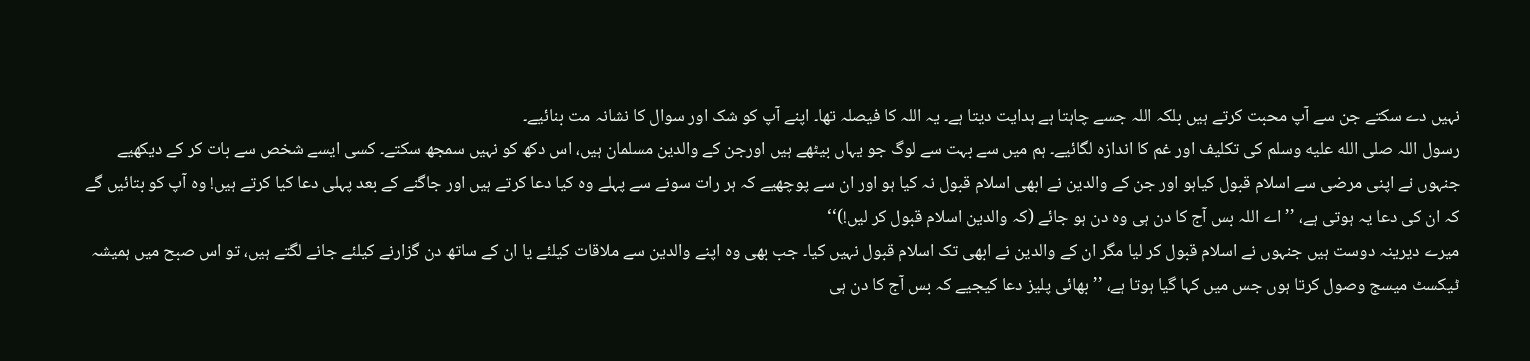نہیں دے سکتے جن سے آپ محبت کرتے ہیں بلکہ اللہ جسے چاہتا ہے ہدایت دیتا ہے۔ یہ اللہ کا فیصلہ تھا۔ اپنے آپ کو شک اور سوال کا نشانہ مت بنائیے۔
رسول اللہ صلى الله عليه وسلم کی تکلیف اور غم کا اندازہ لگائیے۔ ہم میں سے بہت سے لوگ جو یہاں بیٹھے ہیں اورجن کے والدین مسلمان ہیں، اس دکھ کو نہیں سمجھ سکتے۔ کسی ایسے شخص سے بات کر کے دیکھیے جنہوں نے اپنی مرضی سے اسلام قبول کیاہو اور جن کے والدین نے ابھی اسلام قبول نہ کیا ہو اور ان سے پوچھیے کہ ہر رات سونے سے پہلے وہ کیا دعا کرتے ہیں اور جاگنے کے بعد پہلی دعا کیا کرتے ہیں! وہ آپ کو بتائیں گے کہ ان کی دعا یہ ہوتی ہے، ’’اے اللہ بس آج کا دن ہی وہ دن ہو جائے (کہ والدین اسلام قبول کر لیں!)‘‘
میرے دیرینہ دوست ہیں جنہوں نے اسلام قبول کر لیا مگر ان کے والدین نے ابھی تک اسلام قبول نہیں کیا۔ جب بھی وہ اپنے والدین سے ملاقات کیلئے یا ان کے ساتھ دن گزارنے کیلئے جانے لگتے ہیں، تو اس صبح میں ہمیشہ ٹیکسٹ میسج وصول کرتا ہوں جس میں کہا گیا ہوتا ہے، ’’بھائی پلیز دعا کیجیے کہ بس آج کا دن ہی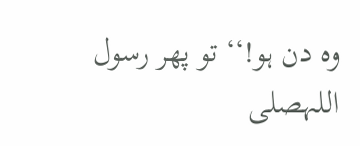وہ دن ہو!‘‘ تو پھر رسول اللہصلى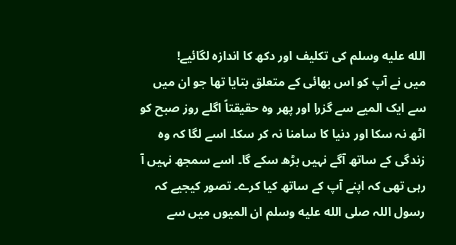الله عليه وسلم کی تکلیف اور دکھ کا اندازہ لگائیے!
میں نے آپ کو اس بھائی کے متعلق بتایا تھا جو ان میں سے ایک المیے سے گزرا اور پھر وہ حقیقتاً اگلے روز صبح کو اٹھ نہ سکا اور دنیا کا سامنا نہ کر سکا۔ اسے لگا کہ وہ زندگی کے ساتھ آگے نہیں بڑھ سکے گا۔ اسے سمجھ نہیں آ رہی تھی کہ اپنے آپ کے ساتھ کیا کرے۔ تصور کیجیے کہ رسول اللہ صلى الله عليه وسلم ان المیوں میں سے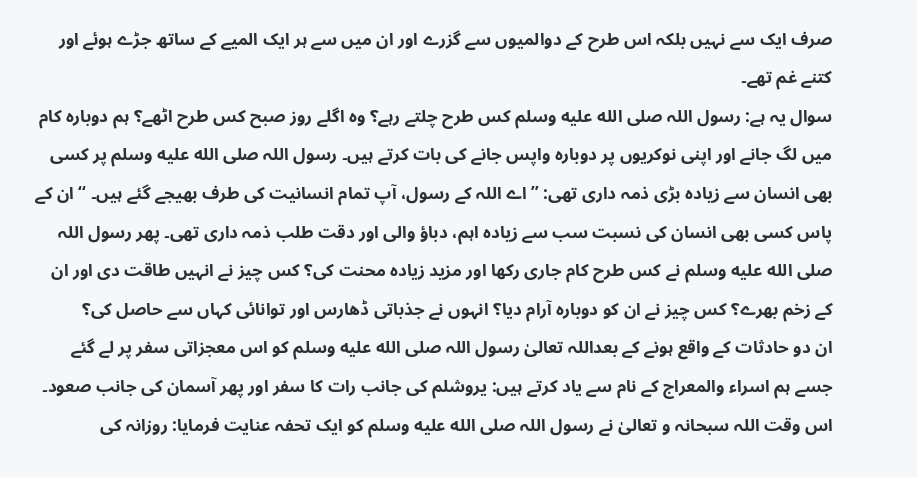صرف ایک سے نہیں بلکہ اس طرح کے دوالمیوں سے گزرے اور ان میں سے ہر ایک المیے کے ساتھ جڑے ہوئے اور کتنے غم تھے۔
سوال یہ ہے: رسول اللہ صلى الله عليه وسلم کس طرح چلتے رہے؟ وہ اگلے روز صبح کس طرح اٹھے؟ ہم دوبارہ کام میں لگ جانے اور اپنی نوکریوں پر دوبارہ واپس جانے کی بات کرتے ہیں۔ رسول اللہ صلى الله عليه وسلم پر کسی بھی انسان سے زیادہ بڑی ذمہ داری تھی: ’’اے اللہ کے رسول، آپ تمام انسانیت کی طرف بھیجے گئے ہیں۔ ‘‘ ان کے پاس کسی بھی انسان کی نسبت سب سے زیادہ اہم، دباؤ والی اور دقت طلب ذمہ داری تھی۔ پھر رسول اللہ صلى الله عليه وسلم نے کس طرح کام جاری رکھا اور مزید زیادہ محنت کی؟ کس چیز نے انہیں طاقت دی اور ان کے زخم بھرے؟ کس چیز نے ان کو دوبارہ آرام دیا؟ انہوں نے جذباتی ڈھارس اور توانائی کہاں سے حاصل کی؟
ان دو حادثات کے واقع ہونے کے بعداللہ تعالیٰ رسول اللہ صلى الله عليه وسلم کو اس معجزاتی سفر پر لے گئے جسے ہم اسراء والمعراج کے نام سے یاد کرتے ہیں: یروشلم کی جانب رات کا سفر اور پھر آسمان کی جانب صعود۔ اس وقت اللہ سبحانہ و تعالیٰ نے رسول اللہ صلى الله عليه وسلم کو ایک تحفہ عنایت فرمایا: روزانہ کی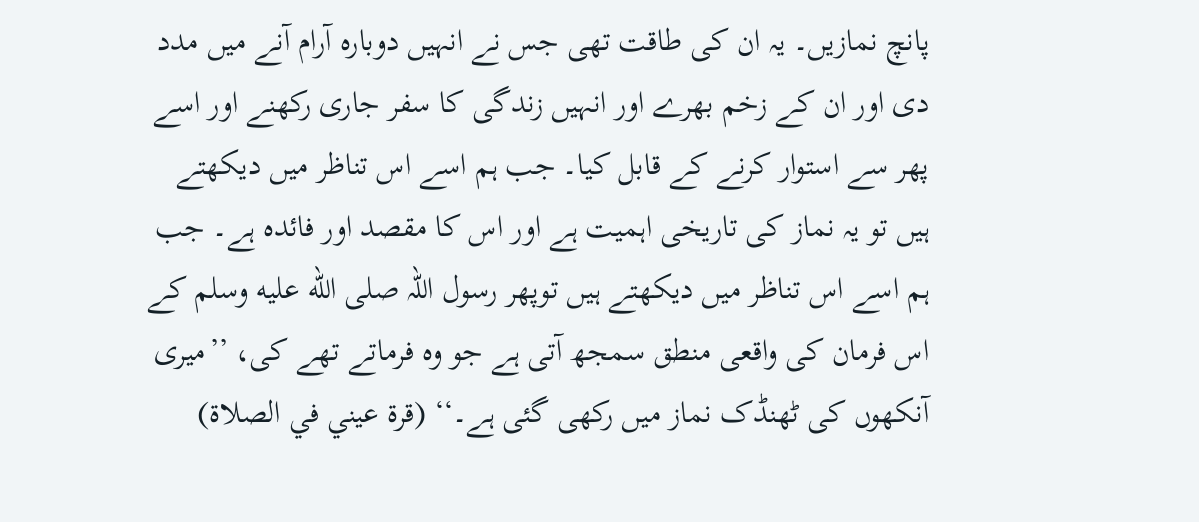پانچ نمازیں۔ یہ ان کی طاقت تھی جس نے انہیں دوبارہ آرام آنے میں مدد دی اور ان کے زخم بھرے اور انہیں زندگی کا سفر جاری رکھنے اور اسے پھر سے استوار کرنے کے قابل کیا۔ جب ہم اسے اس تناظر میں دیکھتے ہیں تو یہ نماز کی تاریخی اہمیت ہے اور اس کا مقصد اور فائدہ ہے۔ جب ہم اسے اس تناظر میں دیکھتے ہیں توپھر رسول اللہ صلى الله عليه وسلم کے اس فرمان کی واقعی منطق سمجھ آتی ہے جو وہ فرماتے تھے کی، ’’میری آنکھوں کی ٹھنڈک نماز میں رکھی گئی ہے۔‘‘ (قرۃ عیني في الصلاۃ)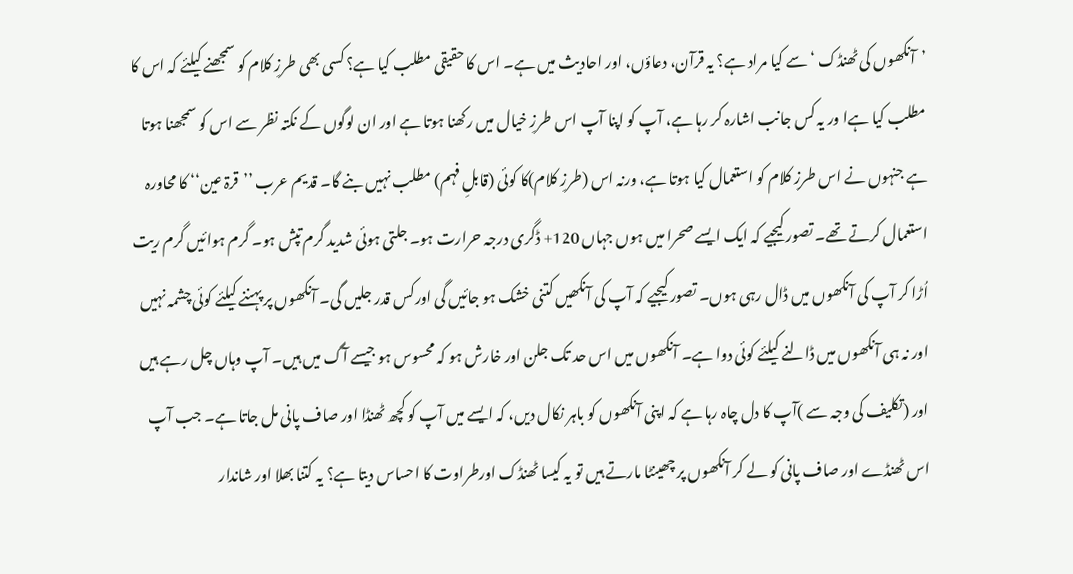’آنکھوں کی ٹھنڈک ‘سے کیا مراد ہے؟ یہ قرآن، دعاؤں، اور احادیث میں ہے۔ اس کا حقیقی مطلب کیا ہے؟ کسی بھی طرزِ کلام کو سمجھنے کیلئے کہ اس کا مطلب کیا ہےا ور یہ کس جانب اشارہ کر رہا ہے، آپ کو اپنا آپ اس طرزِ خیال میں رکھنا ہوتا ہے اور ان لوگوں کے نکتہ نظر سے اس کو سمجھنا ہوتا ہے جنہوں نے اس طرزِ کلام کو استعمال کیا ہوتا ہے، ورنہ اس (طرزِ کلام)کا کوئی (قابلِ فہم) مطلب نہیں بنے گا۔ قدیم عرب ’’قرۃ عین‘‘ کا محاورہ استعمال کرتے تھے۔ تصور کیجیے کہ ایک ایسے صحرا میں ہوں جہاں 120+ ڈگری درجہ حرارت ہو۔ جلتی ہوئی شدید گرم تپش ہو۔ گرم ہوائیں گرم ریت اُڑا کر آپ کی آنکھوں میں ڈال رہی ہوں۔ تصور کیجیے کہ آپ کی آنکھیں کتنی خشک ہو جائیں گی اورکس قدر جلیں گی۔ آنکھوں پر پہننے کیلئے کوئی چشمہ نہیں اور نہ ہی آنکھوں میں ڈالنے کیلئے کوئی دوا ہے۔ آنکھوں میں اس حد تک جلن اور خارش ہو کہ محسوس ہو جیسے آگ میں ہیں۔ آپ وہاں چل رہے ہیں اور (تکلیف کی وجہ سے )آپ کا دل چاہ رہا ہے کہ اپنی آنکھوں کو باہر نکال دیں، کہ ایسے میں آپ کو کچھ ٹھنڈا اور صاف پانی مل جاتا ہے۔ جب آپ اس ٹھنڈے اور صاف پانی کو لے کر آنکھوں پر چھینٹا مارتے ہیں تو یہ کیسا ٹھنڈک اورطراوت کا احساس دیتا ہے؟ یہ کتنا بھلا اور شاندار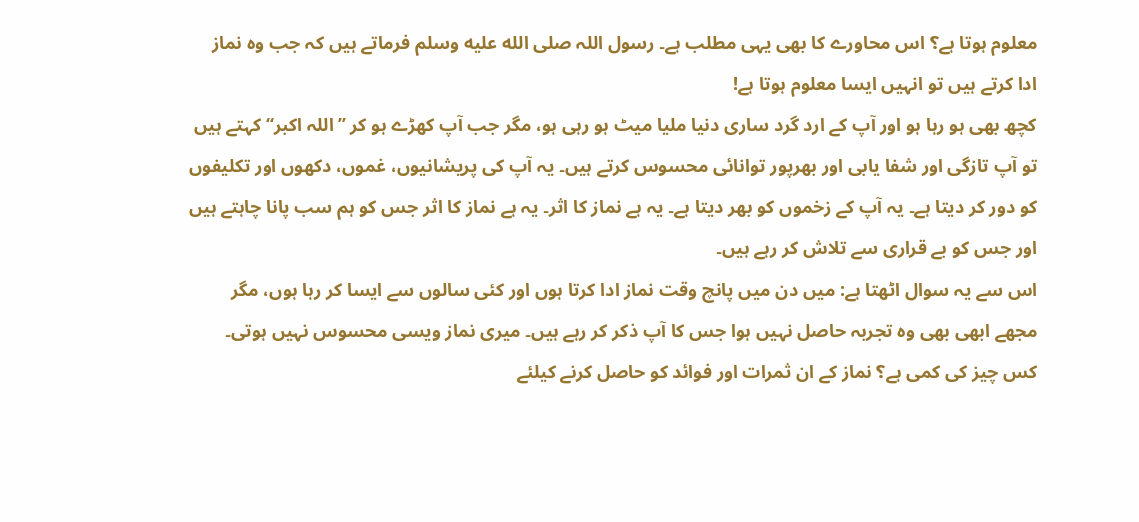معلوم ہوتا ہے؟ اس محاورے کا بھی یہی مطلب ہے۔ رسول اللہ صلى الله عليه وسلم فرماتے ہیں کہ جب وہ نماز ادا کرتے ہیں تو انہیں ایسا معلوم ہوتا ہے!
کچھ بھی ہو رہا ہو اور آپ کے ارد گرد ساری دنیا ملیا میٹ ہو رہی ہو، مگر جب آپ کھڑے ہو کر ’’اللہ اکبر‘‘ کہتے ہیں تو آپ تازگی اور شفا یابی اور بھرپور توانائی محسوس کرتے ہیں۔ یہ آپ کی پریشانیوں، غموں، دکھوں اور تکلیفوں کو دور کر دیتا ہے۔ یہ آپ کے زخموں کو بھر دیتا ہے۔ یہ ہے نماز کا اثر۔ یہ ہے نماز کا اثر جس کو ہم سب پانا چاہتے ہیں اور جس کو بے قراری سے تلاش کر رہے ہیں۔
اس سے یہ سوال اٹھتا ہے: میں دن میں پانچ وقت نماز ادا کرتا ہوں اور کئی سالوں سے ایسا کر رہا ہوں، مگر مجھے ابھی بھی وہ تجربہ حاصل نہیں ہوا جس کا آپ ذکر کر رہے ہیں۔ میری نماز ویسی محسوس نہیں ہوتی۔ کس چیز کی کمی ہے؟ نماز کے ان ثمرات اور فوائد کو حاصل کرنے کیلئے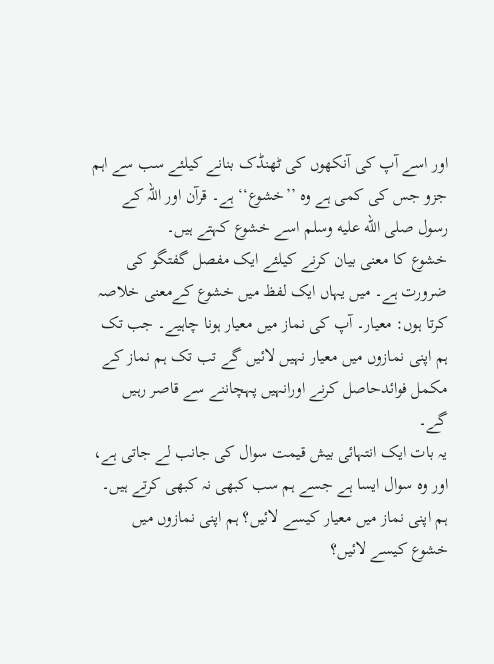اور اسے آپ کی آنکھوں کی ٹھنڈک بنانے کیلئے سب سے اہم جزو جس کی کمی ہے وہ ’’خشوع‘‘ ہے۔ قرآن اور اللہ کے رسول صلى الله عليه وسلم اسے خشوع کہتے ہیں۔
خشوع کا معنی بیان کرنے کیلئے ایک مفصل گفتگو کی ضرورت ہے۔ میں یہاں ایک لفظ میں خشوع کےمعنی خلاصہ کرتا ہوں: معیار۔ آپ کی نماز میں معیار ہونا چاہیے۔ جب تک ہم اپنی نمازوں میں معیار نہیں لائیں گے تب تک ہم نماز کے مکمل فوائدحاصل کرنے اورانہیں پہچاننے سے قاصر رہیں گے۔
یہ بات ایک انتہائی بیش قیمت سوال کی جانب لے جاتی ہے، اور وہ سوال ایسا ہے جسے ہم سب کبھی نہ کبھی کرتے ہیں۔ ہم اپنی نماز میں معیار کیسے لائیں؟ ہم اپنی نمازوں میں خشوع کیسے لائیں؟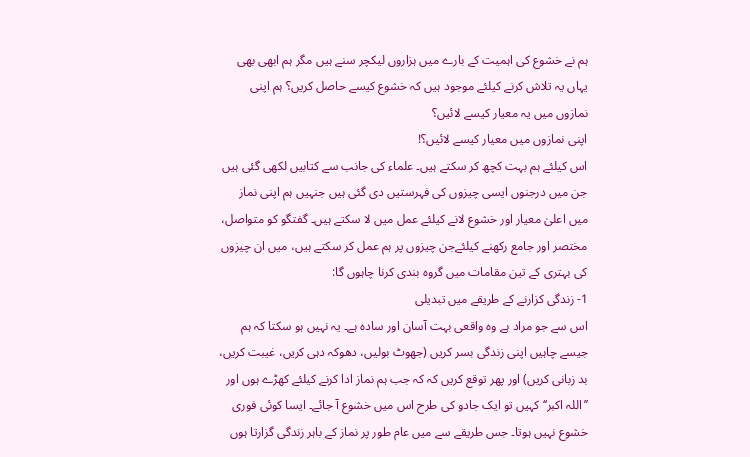ہم نے خشوع کی اہمیت کے بارے میں ہزاروں لیکچر سنے ہیں مگر ہم ابھی بھی یہاں یہ تلاش کرنے کیلئے موجود ہیں کہ خشوع کیسے حاصل کریں؟ ہم اپنی نمازوں میں یہ معیار کیسے لائیں؟
اپنی نمازوں میں معیار کیسے لائیں؟!
اس کیلئے ہم بہت کچھ کر سکتے ہیں۔ علماء کی جانب سے کتابیں لکھی گئی ہیں جن میں درجنوں ایسی چیزوں کی فہرستیں دی گئی ہیں جنہیں ہم اپنی نماز میں اعلیٰ معیار اور خشوع لانے کیلئے عمل میں لا سکتے ہیں۔ گفتگو کو متواصل، مختصر اور جامع رکھنے کیلئےجن چیزوں پر ہم عمل کر سکتے ہیں، میں ان چیزوں کی بہتری کے تین مقامات میں گروہ بندی کرنا چاہوں گا:
1- زندگی کزارنے کے طریقے میں تبدیلی
اس سے جو مراد ہے وہ واقعی بہت آسان اور سادہ ہے۔ یہ نہیں ہو سکتا کہ ہم جیسے چاہیں اپنی زندگی بسر کریں (جھوٹ بولیں، دھوکہ دہی کریں، غیبت کریں، بد زبانی کریں) اور پھر توقع کریں کہ کہ جب ہم نماز ادا کرنے کیلئے کھڑے ہوں اور ’’اللہ اکبر‘‘ کہیں تو ایک جادو کی طرح اس میں خشوع آ جائے۔ ایسا کوئی فوری خشوع نہیں ہوتا۔ جس طریقے سے میں عام طور پر نماز کے باہر زندگی گزارتا ہوں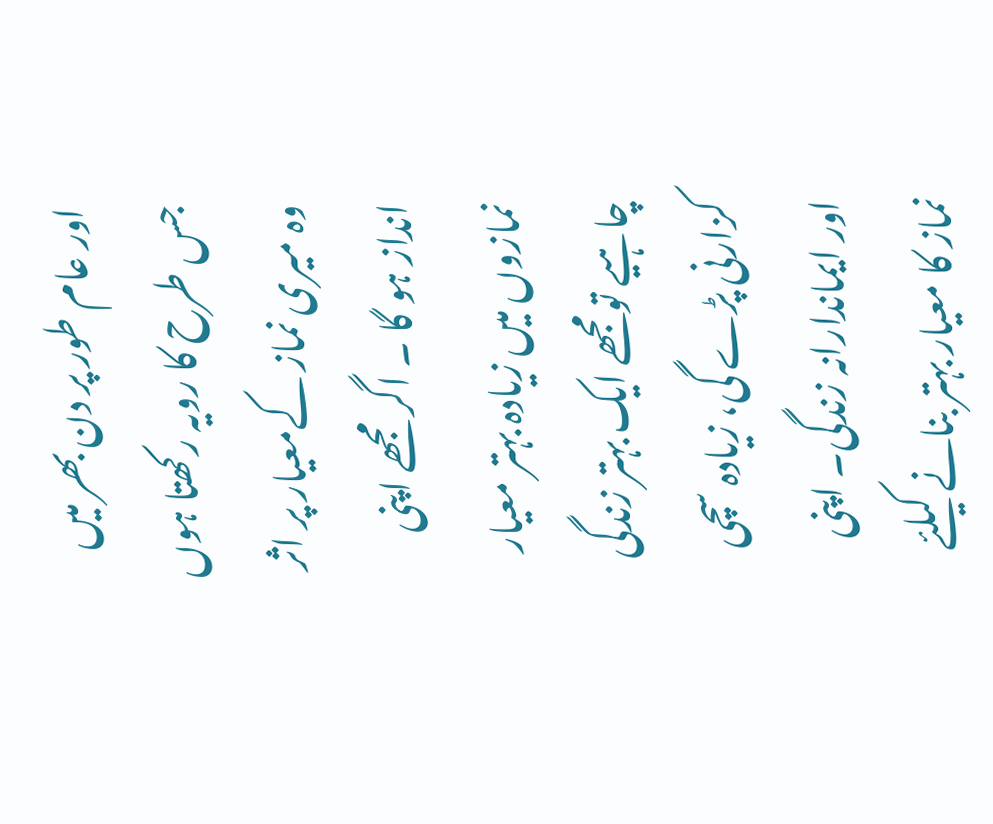اور عام طور پر دن بھر میں جس طرح کا رویہ رکھتا ہوں وہ میری نماز کےمعیار پر اثر انداز ہو گا ۔ اگر مجھے اپنی نمازوں میں زیادہ بہتر معیار چاہیے تومجھے ایک بہتر زندگی کزارنی پڑے گی، زیادہ سچی اور ایماندارانہ زندگی۔ اپنی نماز کا معیار بہتر بنانے کیلئے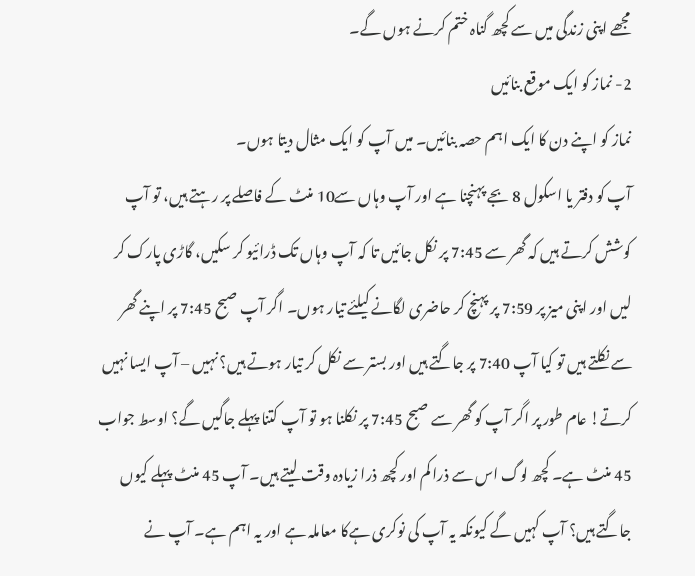مجھے اپنی زندگی میں سے کچھ گناہ ختم کرنے ہوں گے۔
2- نماز کو ایک موقع بنائیں
نماز کو اپنے دن کا ایک اہم حصہ بنائیں۔ میں آپ کو ایک مثال دیتا ہوں۔
آپ کو دفتر یا اسکول 8 بجے پہنچنا ہے اور آپ وہاں سے10 منٹ کے فاصلے پر رہتے ہیں، تو آپ کوشش کرتے ہیں کہ گھر سے 7:45 پر نکل جائیں تا کہ آپ وہاں تک ڈرائیو کر سکیں، گاڑی پارک کر لیں اور اپنی میز پر 7:59 پر پہنچ کر حاضری لگانے کیلئے تیار ہوں۔ اگر آپ صبح 7:45 پر اپنے گھر سے نکلتے ہیں تو کیا آپ 7:40 پر جاگتے ہیں اور بستر سے نکل کر تیار ہوتے ہیں؟ نہیں – آپ ایسا نہیں کرتے! عام طور پر اگر آپ کو گھر سے صبح 7:45 پر نکلنا ہو تو آپ کتنا پہلے جاگیں گے؟ اوسط جواب 45 منٹ ہے۔ کچھ لوگ اس سے ذرا کم اور کچھ ذرا زیادہ وقت لیتے ہیں۔ آپ 45 منٹ پہلے کیوں جاگتے ہیں؟ آپ کہیں گے کیونکہ یہ آپ کی نوکری ہےکا معاملہ ہے اور یہ اہم ہے۔ آپ نے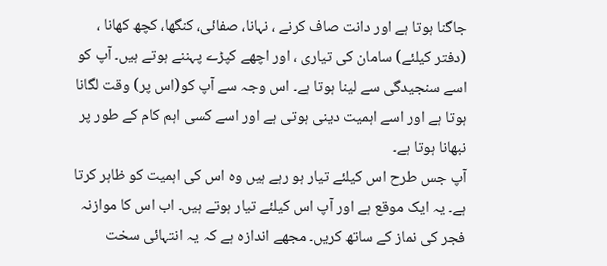جاگنا ہوتا ہے اور دانت صاف کرنے ، نہانا، صفائی، کنگھا، کچھ کھانا ، (دفتر کیلئے) سامان کی تیاری ، اور اچھے کپڑے پہننے ہوتے ہیں۔ آپ کو اسے سنجیدگی سے لینا ہوتا ہے۔ اس وجہ سے آپ کو(اس پر) وقت لگانا ہوتا ہے اور اسے اہمیت دینی ہوتی ہے اور اسے کسی اہم کام کے طور پر نبھانا ہوتا ہے۔
آپ جس طرح اس کیلئے تیار ہو رہے ہیں وہ اس کی اہمیت کو ظاہر کرتا ہے۔ یہ ایک موقع ہے اور آپ اس کیلئے تیار ہوتے ہیں۔ اب اس کا موازنہ فجر کی نماز کے ساتھ کریں۔ مجھے اندازہ ہے کہ یہ انتہائی سخت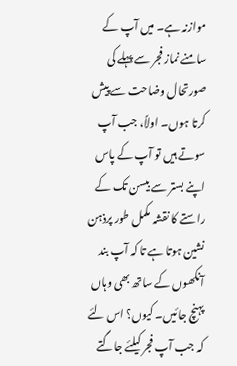موازنہ ہے۔ میں آپ کے سامنے نماز فجر سے پہلے کی صورتحال وضاحت سے پیش کرتا ہوں۔ اولاً، جب آپ سوتے ہیں تو آپ کے پاس اپنے بستر سے بیسن تک کے راستے کا نقشہ مکمل طور پرذہن نشین ہوتا ہے تا کہ آپ بند آنکھوں کے ساتھ بھی وہاں پہنچ جائیں۔ کیوں؟ اس لئے کہ جب آپ فجر کیلئے جاگتے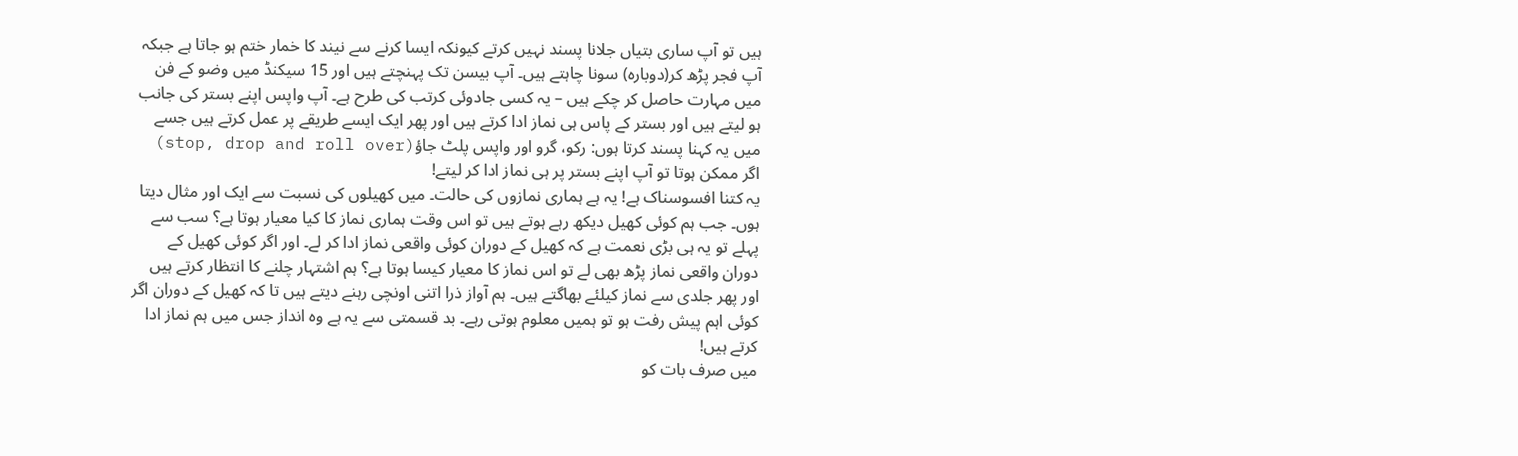ہیں تو آپ ساری بتیاں جلانا پسند نہیں کرتے کیونکہ ایسا کرنے سے نیند کا خمار ختم ہو جاتا ہے جبکہ آپ فجر پڑھ کر(دوبارہ) سونا چاہتے ہیں۔ آپ بیسن تک پہنچتے ہیں اور 15 سیکنڈ میں وضو کے فن میں مہارت حاصل کر چکے ہیں – یہ کسی جادوئی کرتب کی طرح ہے۔ آپ واپس اپنے بستر کی جانب ہو لیتے ہیں اور بستر کے پاس ہی نماز ادا کرتے ہیں اور پھر ایک ایسے طریقے پر عمل کرتے ہیں جسے میں یہ کہنا پسند کرتا ہوں: رکو، گرو اور واپس پلٹ جاؤ(stop, drop and roll over) اگر ممکن ہوتا تو آپ اپنے بستر پر ہی نماز ادا کر لیتے!
یہ کتنا افسوسناک ہے! یہ ہے ہماری نمازوں کی حالت۔ میں کھیلوں کی نسبت سے ایک اور مثال دیتا ہوں۔ جب ہم کوئی کھیل دیکھ رہے ہوتے ہیں تو اس وقت ہماری نماز کا کیا معیار ہوتا ہے؟ سب سے پہلے تو یہ ہی بڑی نعمت ہے کہ کھیل کے دوران کوئی واقعی نماز ادا کر لے۔ اور اگر کوئی کھیل کے دوران واقعی نماز پڑھ بھی لے تو اس نماز کا معیار کیسا ہوتا ہے؟ ہم اشتہار چلنے کا انتظار کرتے ہیں اور پھر جلدی سے نماز کیلئے بھاگتے ہیں۔ ہم آواز ذرا اتنی اونچی رہنے دیتے ہیں تا کہ کھیل کے دوران اگر کوئی اہم پیش رفت ہو تو ہمیں معلوم ہوتی رہے۔ بد قسمتی سے یہ ہے وہ انداز جس میں ہم نماز ادا کرتے ہیں!
میں صرف بات کو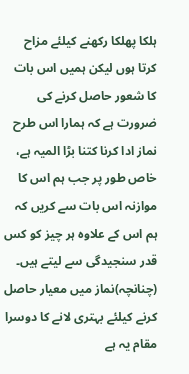ہلکا پھلکا رکھنے کیلئے مزاح کرتا ہوں لیکن ہمیں اس بات کا شعور حاصل کرنے کی ضرورت ہے کہ ہمارا اس طرح نماز ادا کرنا کتنا بڑا المیہ ہے، خاص طور پر جب ہم اس کا موازنہ اس بات سے کریں کہ ہم اس کے علاوہ ہر چیز کو کس قدر سنجیدگی سے لیتے ہیں۔ (چنانچہ)نماز میں معیار حاصل کرنے کیلئے بہتری لانے کا دوسرا مقام یہ ہے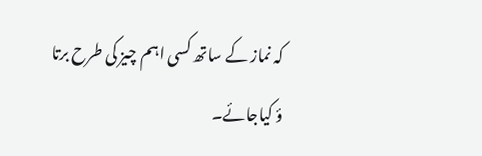کہ نماز کے ساتھ کسی اہم چیز کی طرح برتا ؤ کیاجائے۔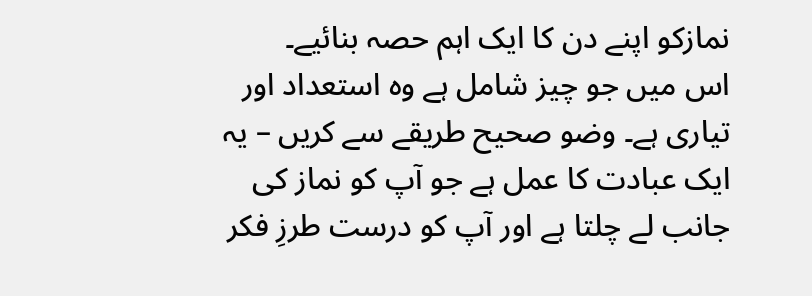نمازکو اپنے دن کا ایک اہم حصہ بنائیے۔
اس میں جو چیز شامل ہے وہ استعداد اور تیاری ہے۔ وضو صحیح طریقے سے کریں – یہ ایک عبادت کا عمل ہے جو آپ کو نماز کی جانب لے چلتا ہے اور آپ کو درست طرزِ فکر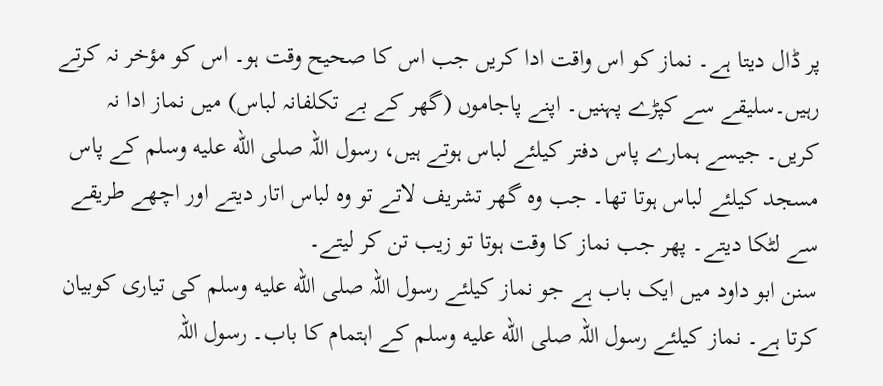پر ڈال دیتا ہے۔ نماز کو اس واقت ادا کریں جب اس کا صحیح وقت ہو۔ اس کو مؤخر نہ کرتے رہیں۔سلیقے سے کپڑے پہنیں۔ اپنے پاجاموں (گھر کے بے تکلفانہ لباس) میں نماز ادا نہ کریں۔ جیسے ہمارے پاس دفتر کیلئے لباس ہوتے ہیں، رسول اللہ صلى الله عليه وسلم کے پاس مسجد کیلئے لباس ہوتا تھا۔ جب وہ گھر تشریف لاتے تو وہ لباس اتار دیتے اور اچھے طریقے سے لٹکا دیتے۔ پھر جب نماز کا وقت ہوتا تو زیب تن کر لیتے۔
سنن ابو داود میں ایک باب ہے جو نماز کیلئے رسول اللہ صلى الله عليه وسلم کی تیاری کوبیان کرتا ہے۔ نماز کیلئے رسول اللہ صلى الله عليه وسلم کے اہتمام کا باب۔ رسول اللہ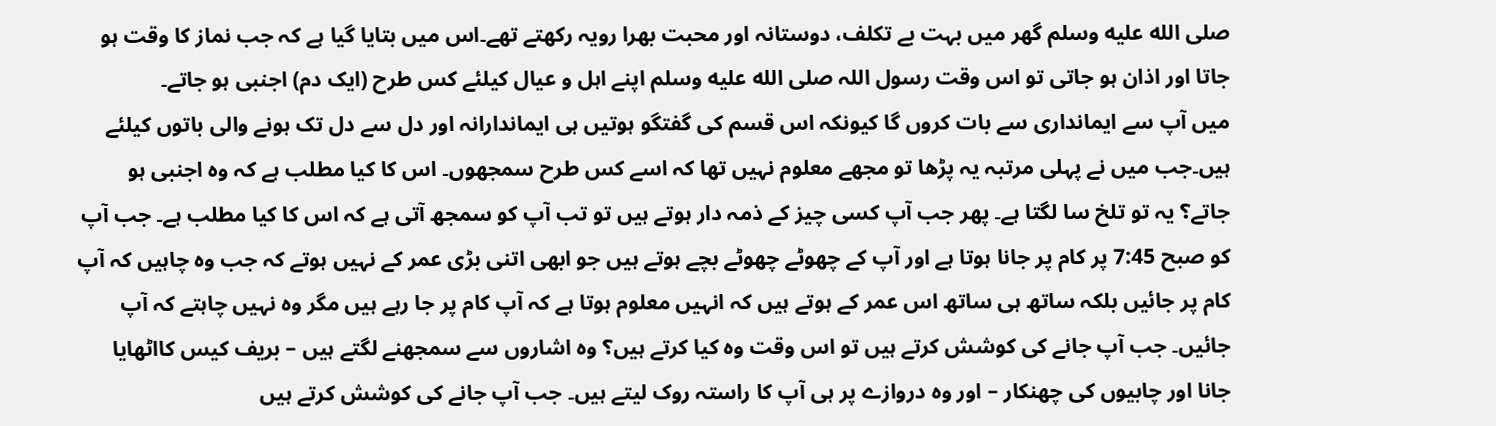صلى الله عليه وسلم گھر میں بہت بے تکلف، دوستانہ اور محبت بھرا رویہ رکھتے تھے۔اس میں بتایا گیا ہے کہ جب نماز کا وقت ہو جاتا اور اذان ہو جاتی تو اس وقت رسول اللہ صلى الله عليه وسلم اپنے اہل و عیال کیلئے کس طرح (ایک دم) اجنبی ہو جاتے۔
میں آپ سے ایمانداری سے بات کروں گا کیونکہ اس قسم کی گفتگو ہوتیں ہی ایماندارانہ اور دل سے دل تک ہونے والی باتوں کیلئے ہیں۔جب میں نے پہلی مرتبہ یہ پڑھا تو مجھے معلوم نہیں تھا کہ اسے کس طرح سمجھوں۔ اس کا کیا مطلب ہے کہ وہ اجنبی ہو جاتے؟ یہ تو تلخ سا لگتا ہے۔ پھر جب آپ کسی چیز کے ذمہ دار ہوتے ہیں تو تب آپ کو سمجھ آتی ہے کہ اس کا کیا مطلب ہے۔ جب آپ کو صبح 7:45 پر کام پر جانا ہوتا ہے اور آپ کے چھوٹے چھوٹے بچے ہوتے ہیں جو ابھی اتنی بڑی عمر کے نہیں ہوتے کہ جب وہ چاہیں کہ آپ کام پر جائیں بلکہ ساتھ ہی ساتھ اس عمر کے ہوتے ہیں کہ انہیں معلوم ہوتا ہے کہ آپ کام پر جا رہے ہیں مگر وہ نہیں چاہتے کہ آپ جائیں۔ جب آپ جانے کی کوشش کرتے ہیں تو اس وقت وہ کیا کرتے ہیں؟ وہ اشاروں سے سمجھنے لگتے ہیں – بریف کیس کااٹھایا جانا اور چابیوں کی چھنکار – اور وہ دروازے پر ہی آپ کا راستہ روک لیتے ہیں۔ جب آپ جانے کی کوشش کرتے ہیں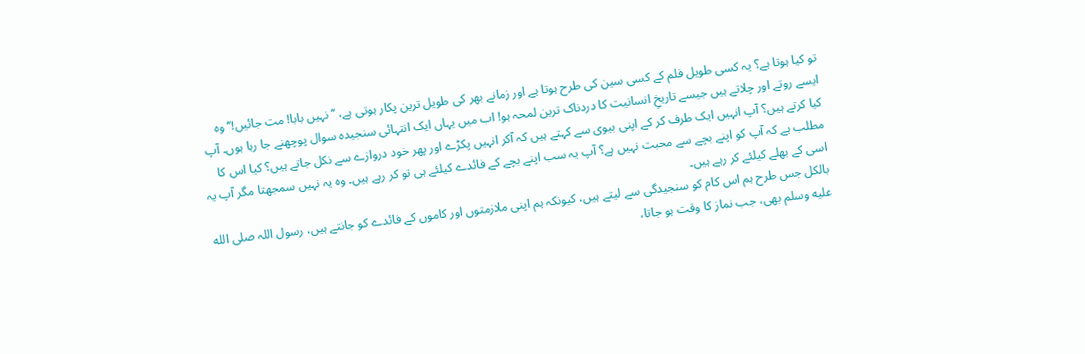تو کیا ہوتا ہے؟ یہ کسی طویل فلم کے کسی سین کی طرح ہوتا ہے اور زمانے بھر کی طویل ترین پکار ہوتی ہے، ’’نہیں بابا! مت جائیں!‘‘ وہ ایسے روتے اور چلاتے ہیں جیسے تاریخِ انسانیت کا دردناک ترین لمحہ ہو! اب میں یہاں ایک انتہائی سنجیدہ سوال پوچھنے جا رہا ہوں۔ آپ کیا کرتے ہیں؟ آپ انہیں ایک طرف کر کے اپنی بیوی سے کہتے ہیں کہ آکر انہیں پکڑے اور پھر خود دروازے سے نکل جاتے ہیں؟ کیا اس کا مطلب ہے کہ آپ کو اپنے بچے سے محبت نہیں ہے؟ آپ یہ سب اپنے بچے کے فائدے کیلئے ہی تو کر رہے ہیں۔ وہ یہ نہیں سمجھتا مگر آپ یہ اسی کے بھلے کیلئے کر رہے ہیں۔
بالکل جس طرح ہم اس کام کو سنجیدگی سے لیتے ہیں، کیونکہ ہم اپنی ملازمتوں اور کاموں کے فائدے کو جانتے ہیں، رسول اللہ صلى الله عليه وسلم بھی، جب نماز کا وقت ہو جاتا،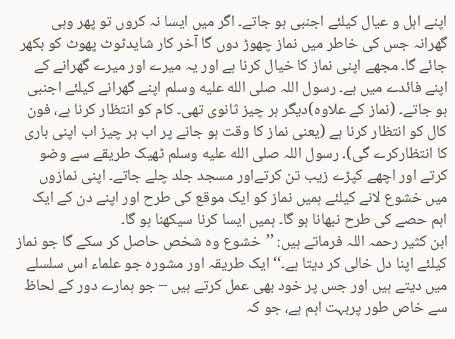اپنے اہل و عیال کیلئے اجنبی ہو جاتے۔ اگر میں ایسا نہ کروں تو پھر وہی گھرانہ جس کی خاطر میں نماز چھوڑ دوں گا آخر کار شایدٹوٹ پھوٹ کو بکھر جائے گا۔ مجھے اپنی نماز کا خیال کرنا ہے اور یہ میرے اور میرے گھرانے کے اپنے فائدے میں ہے۔ رسول اللہ صلى الله عليه وسلم اپنے گھرانے کیلئے اجنبی ہو جاتے۔ (نماز کے علاوہ)دیگر ہر چیز ثانوی تھی۔ کام کو انتظار کرنا ہے، فون کال کو انتظار کرنا ہے (یعنی نماز کا وقت ہو جانے پر اب ہر چیز اب اپنی باری کا انتظارکرے گی)۔ رسول اللہ صلى الله عليه وسلم ٹھیک طریقے سے وضو کرتے اور اچھے کپڑے زیب تن کرتےاور مسجد جلد چلے جاتے۔ اپنی نمازوں میں خشوع لانے کیلئے ہمیں نماز کو ایک موقع کی طرح اور اپنے دن کے ایک اہم حصے کی طرح نبھانا ہو گا۔ ہمیں ایسا کرنا سیکھنا ہو گا۔
ابن کثیر رحمہ اللہ فرماتے ہیں: ’’خشوع وہ شخص حاصل کر سکے گا جو نماز کیلئے اپنا دل خالی کر دیتا ہے۔‘‘ ایک طریقہ اور مشورہ جو علماء اس سلسلے میں دیتے ہیں اور جس پر خود بھی عمل کرتے ہیں – جو ہمارے دور کے لحاظ سے خاص طور پربہت اہم ہے، جو کہ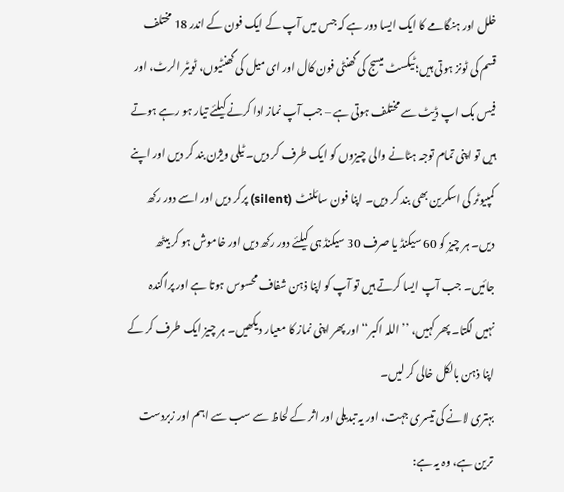خلل اور ہنگامے کا ایک ایسا دور ہے کہ جس میں آپ کے ایک فون کے اندر 18 مختلف قسم کی ٹونز ہوتی ہیں؛ ٹیکسٹ میسج کی گھنٹی فون کال اور ای میل کی گھنٹیوں، ٹویٹر الرٹ، اور فیس بک اپ ڈیٹ سے مختلف ہوتی ہے – جب آپ نماز ادا کرنے کیلئے تیار ہو رہے ہوتے ہیں تو اپنی تمام توجہ ہٹانے والی چیزوں کو ایک طرف کر دیں۔ ٹیلی ویژن بند کر دیں اور اپنے کمپیوٹر کی اسکرین بھی بند کر دیں۔ اپنا فون سائلنٹ (silent) پرکر دیں اور اسے دور رکھ دیں۔ ہر چیز کو 60 سیکنڈ یا صرف 30 سیکنڈ ہی کیلئے دور رکھ دیں اور خاموش ہو کر بیٹھ جائیں۔ جب آپ ایسا کرتے ہیں تو آپ کو اپنا ذہن شفاف محسوس ہوتا ہے اور پراگندہ نہیں لگتا۔ پھر کہیں، ’’اللہ اکبر‘‘ اور پھر اپنی نماز کا معیار دیکھیں۔ ہر چیز ایک طرف کر کے اپنا ذہن بالکل خالی کر لیں۔
بہتری لانے کی تیسری جہت، اور یہ تبدیلی اور اثر کے لحاظ سے سب سے اہم اور زبردست ترین ہے، وہ یہ ہے: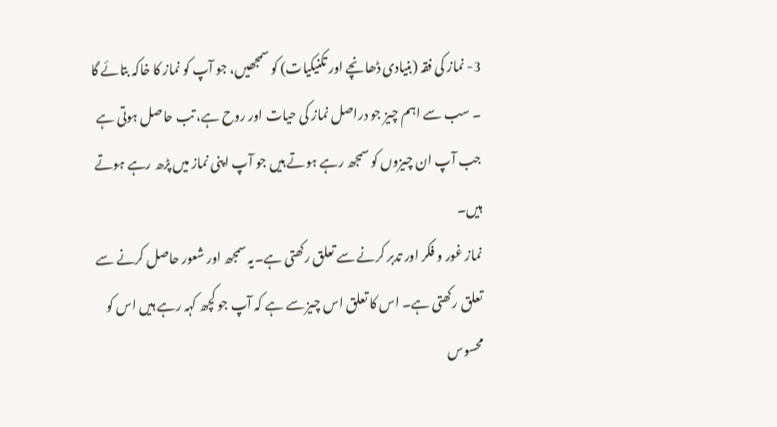3- نماز کی فقہ (بنیادی ڈھانچے اور تکنیکیات) کو سمجھیں، جو آپ کو نماز کا خاکہ بتائے گا ۔ سب سے اہم چیز جو دراصل نماز کی حیات اور روح ہے، تب حاصل ہوتی ہے جب آپ ان چیزوں کو سمجھ رہے ہوتے ہیں جو آپ اپنی نماز میں پڑھ رہے ہوتے ہیں۔
نماز غور و فکر اور تدبر کرنے سے تعلق رکھتی ہے۔یہ سمجھ اور شعور حاصل کرنے سے تعلق رکھتی ہے۔ اس کا تعلق اس چیز سے ہے کہ آپ جو کچھ کہہ رہے ہیں اس کو محسوس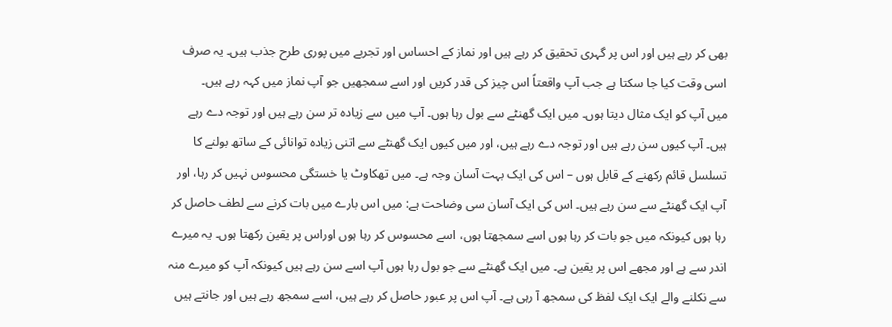بھی کر رہے ہیں اور اس پر گہری تحقیق کر رہے ہیں اور نماز کے احساس اور تجربے میں پوری طرح جذب ہیں۔ یہ صرف اسی وقت کیا جا سکتا ہے جب آپ واقعتاً اس چیز کی قدر کریں اور اسے سمجھیں جو آپ نماز میں کہہ رہے ہیں۔
میں آپ کو ایک مثال دیتا ہوں۔ میں ایک گھنٹے سے بول رہا ہوں۔ آپ میں سے زیادہ تر سن رہے ہیں اور توجہ دے رہے ہیں۔ آپ کیوں سن رہے ہیں اور توجہ دے رہے ہیں، اور میں کیوں ایک گھنٹے سے اتنی زیادہ توانائی کے ساتھ بولنے کا تسلسل قائم رکھنے کے قابل ہوں – اس کی ایک بہت آسان وجہ ہے۔ میں تھکاوٹ یا خستگی محسوس نہیں کر رہا، اور آپ ایک گھنٹے سے سن رہے ہیں۔ اس کی ایک آسان سی وضاحت ہے: میں اس بارے میں بات کرنے سے لطف حاصل کر رہا ہوں کیونکہ میں جو بات کر رہا ہوں اسے سمجھتا ہوں، اسے محسوس کر رہا ہوں اوراس پر یقین رکھتا ہوں۔ یہ میرے اندر سے ہے اور مجھے اس پر یقین ہے۔ میں ایک گھنٹے سے جو بول رہا ہوں آپ اسے سن رہے ہیں کیونکہ آپ کو میرے منہ سے نکلنے والے ایک ایک لفظ کی سمجھ آ رہی ہے۔ آپ اس پر عبور حاصل کر رہے ہیں، اسے سمجھ رہے ہیں اور جانتے ہیں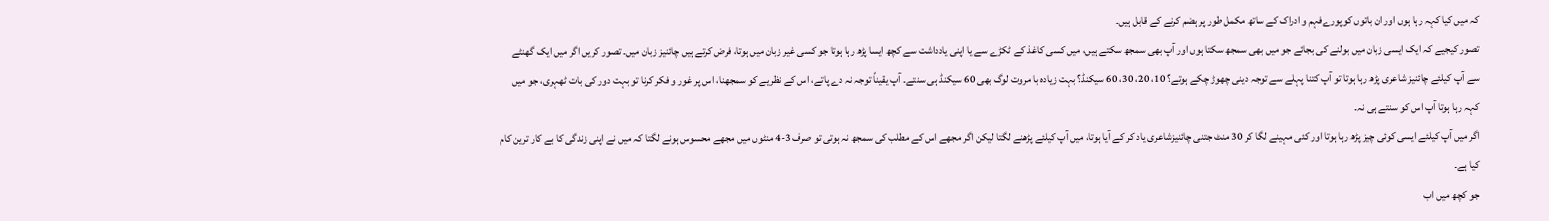کہ میں کیا کہہ رہا ہوں اور ان باتوں کوپورےفہم و ادراک کے ساتھ مکمل طور پر ہضم کرنے کے قابل ہیں۔
تصور کیجیے کہ ایک ایسی زبان میں بولنے کی بجائے جو میں بھی سمجھ سکتا ہوں اور آپ بھی سمجھ سکتے ہیں، میں کسی کاغذ کے ٹکڑے سے یا اپنی یادداشت سے کچھ ایسا پڑھ رہا ہوتا جو کسی غیر زبان میں ہوتا، فرض کرتے ہیں چائنیز زبان میں۔ تصور کریں اگر میں ایک گھنٹے سے آپ کیلئے چائنیز شاعری پڑھ رہا ہوتا تو آپ کتنا پہلے سے توجہ دینی چھوڑ چکے ہوتے؟ 10، 20، 30، 60 سیکنڈ؟ بہت زیادہ با مروت لوگ بھی 60 سیکنڈ ہی سنتے۔ آپ یقیناً توجہ نہ دے پاتے، اس کے نظریے کو سمجھنا، اس پر غور و فکر کرنا تو بہت دور کی بات ٹھہری، جو میں کہہ رہا ہوتا آپ اس کو سنتے ہی نہ۔
اگر میں آپ کیلئے ایسی کوئی چیز پڑھ رہا ہوتا اور کئی مہینے لگا کر 30 منٹ جتنی چائنیزشاعری یاد کر کے آیا ہوتا، میں آپ کیلئے پڑھنے لگتا لیکن اگر مجھے اس کے مطلب کی سمجھ نہ ہوتی تو صرف 3-4 منٹوں میں مجھے محسوس ہونے لگتا کہ میں نے اپنی زندگی کا بے کار ترین کام کیا ہے۔
جو کچھ میں اب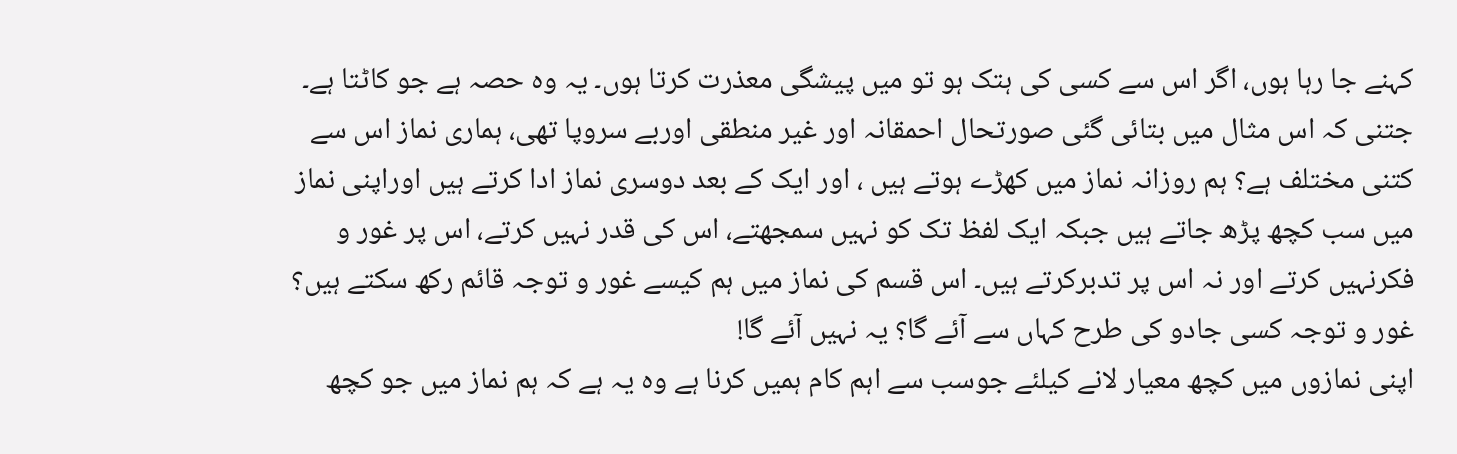کہنے جا رہا ہوں، اگر اس سے کسی کی ہتک ہو تو میں پیشگی معذرت کرتا ہوں۔ یہ وہ حصہ ہے جو کاٹتا ہے۔ جتنی کہ اس مثال میں بتائی گئی صورتحال احمقانہ اور غیر منطقی اوربے سروپا تھی، ہماری نماز اس سے کتنی مختلف ہے؟ ہم روزانہ نماز میں کھڑے ہوتے ہیں ، اور ایک کے بعد دوسری نماز ادا کرتے ہیں اوراپنی نماز میں سب کچھ پڑھ جاتے ہیں جبکہ ایک لفظ تک کو نہیں سمجھتے، اس کی قدر نہیں کرتے، اس پر غور و فکرنہیں کرتے اور نہ اس پر تدبرکرتے ہیں۔ اس قسم کی نماز میں ہم کیسے غور و توجہ قائم رکھ سکتے ہیں؟ غور و توجہ کسی جادو کی طرح کہاں سے آئے گا؟ یہ نہیں آئے گا!
اپنی نمازوں میں کچھ معیار لانے کیلئے جوسب سے اہم کام ہمیں کرنا ہے وہ یہ ہے کہ ہم نماز میں جو کچھ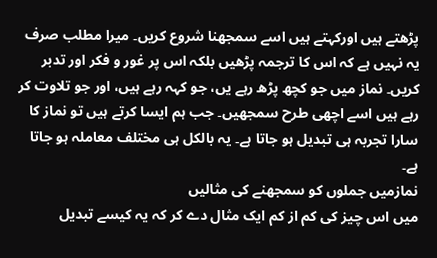پڑھتے ہیں اورکہتے ہیں اسے سمجھنا شروع کریں۔ میرا مطلب صرف یہ نہیں ہے کہ اس کا ترجمہ پڑھیں بلکہ اس پر غور و فکر اور تدبر کریں۔ نماز میں جو کچھ پڑھ رہے یں، جو کہہ رہے ہیں، اور جو تلاوت کر رہے ہیں اسے اچھی طرح سمجھیں۔ جب ہم ایسا کرتے ہیں تو نماز کا سارا تجربہ ہی تبدیل ہو جاتا ہے۔ یہ بالکل ہی مختلف معاملہ ہو جاتا ہے۔
نمازمیں جملوں کو سمجھنے کی مثالیں
میں اس چیز کی کم از کم ایک مثال دے کر کہ یہ کیسے تبدیل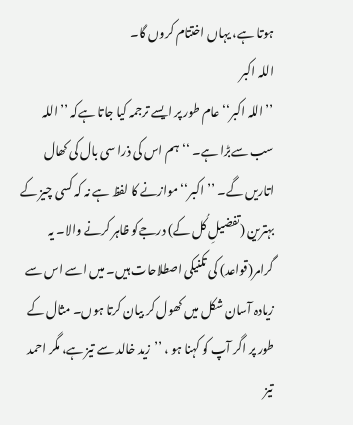ہوتا ہے، یہاں اختتام کروں گا۔
اللہ اکبر
’’اللہ اکبر‘‘ عام طور پر ایسے ترجمہ کیا جاتا ہےکہ ’’اللہ سب سےبڑا ہے۔ ‘‘ ہم اس کی ذرا سی بال کی کھال اتاریں گے۔ ’’اکبر‘‘ موازنے کا لفظ ہے نہ کہ کسی چیز کے بہترین (تفضیلِ کُل کے) درجےکو ظاہر کرنے والا۔ یہ گرامر(قواعد) کی تکنیکی اصطلاحات ہیں۔ میں اسے اس سے زیادہ آسان شکل میں کھول کر بیان کرتا ہوں۔ مثال کے طور پر اگر آپ کو کہنا ہو ، ’’زید خالد سے تیز ہے، مگر احمد تیز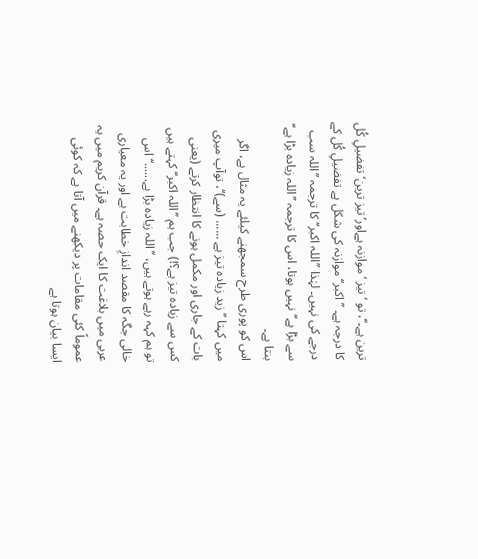ترین ہے۔‘‘، تو ’تیز ‘ موازنہ ہےاور’تیز ترین‘ تفضیلِ کُل کا درجہ ہے۔ ’’اکبر‘‘ موازنہ کی شکل ہے تفضیلِ کُل کے درجے کی نہیں۔ لہٰذا ’’اللہ اکبر‘‘ کا ترجمہ ’’اللہ سب سے بڑا ہے‘‘ نہیں ہوتا، اس کا ترجمہ ’’اللہ زیادہ بڑا ہے‘‘ بنتا ہے۔
اس کو پوری طرح سمجھنے کیلئے یہ مثال ہے، اگر میں کہتا ’’زید زیادہ تیز ہے ...... (سے)‘‘، توآپ میری بات کے جاری اور مکمل ہونے کا انتظار کرتے (یعنی کس سے زیادہ تیز ہے؟!) جب ہم ’’اللہ اکبر‘‘ کہتے ہیں تو ہم کہہ رہے ہوتے ہیں، ’’اللہ زیادہ بڑا ہے......‘‘ اس خالی جگہ کا مقصد اندازِ خطابت ہے اور یہ معیاری عربی میں بلاغت کا ایک حصہ ہے۔ قرآن کریم میں یہ عموماً کئی مقامات پر دیکھنے میں آتا ہے کہ کوئی ایسا بیان ہوتا ہے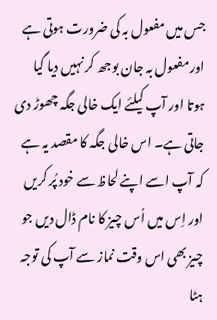جس میں مفعول بہ کی ضرورت ہوتی ہے اور مفعول بہ جان بوجھ کر نہیں دیا گیا ہوتا اور آپ کیلئے ایک خالی جگہ چھوڑ دی جاتی ہے۔ اس خالی جگہ کا مقصد یہ ہے کہ آپ اسے اپنے لحاظ سے خود پُر کریں اور اِس میں اُس چیز کا نام ڈال دیں جو چیز بھی اس وقت نماز سے آپ کی توجہ ہٹا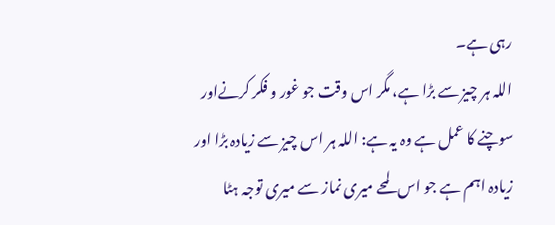رہی ہے۔
اللہ ہر چیز سے بڑا ہے، مگر اس وقت جو غور و فکر کرنےاور سوچنے کا عمل ہے وہ یہ ہے: اللہ ہر اس چیز سے زیادہ بڑا اور زیادہ اہم ہے جو اس لمحے میری نماز سے میری توجہ ہٹا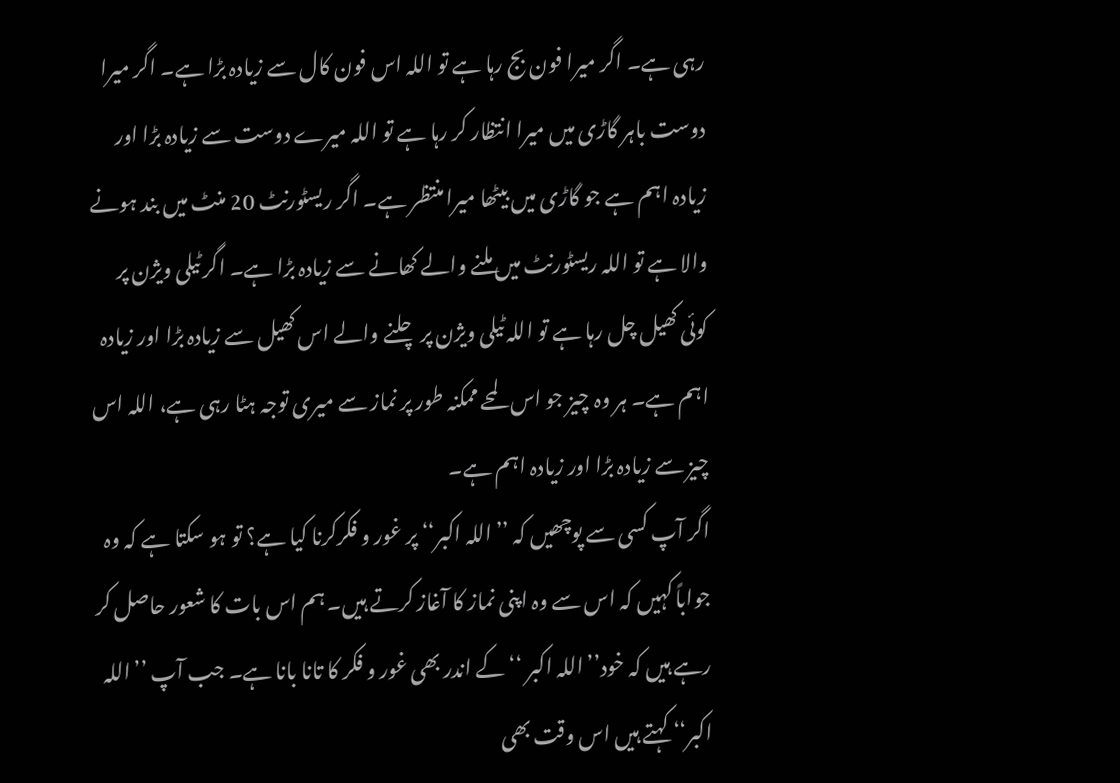رہی ہے۔ اگر میرا فون بج رہا ہے تو اللہ اس فون کال سے زیادہ بڑا ہے۔ اگر میرا دوست باہر گاڑی میں میرا انتظار کر رہا ہے تو اللہ میرے دوست سے زیادہ بڑا اور زیادہ اہم ہے جو گاڑی میں بیٹھا میرا منتظر ہے۔ اگر ریسٹورنٹ 20 منٹ میں بند ہونے والا ہے تو اللہ ریسٹورنٹ میں ملنے والے کھانے سے زیادہ بڑا ہے۔ اگر ٹیلی ویژن پر کوئی کھیل چل رہا ہے تو اللہ ٹیلی ویژن پر چلنے والے اس کھیل سے زیادہ بڑا اور زیادہ اہم ہے۔ ہر وہ چیز جو اس لمحے ممکنہ طور پر نماز سے میری توجہ ہٹا رہی ہے، اللہ اس چیز سے زیادہ بڑا اور زیادہ اہم ہے۔
اگر آپ کسی سے پوچھیں کہ ’’اللہ اکبر‘‘ پر غور و فکرکرنا کیا ہے؟ تو ہو سکتا ہے کہ وہ جواباً کہیں کہ اس سے وہ اپنی نماز کا آغاز کرتے ہیں۔ ہم اس بات کا شعور حاصل کر رہے ہیں کہ خود’’اللہ اکبر ‘‘ کے اندر بھی غور و فکر کا تانا بانا ہے۔ جب آپ ’’اللہ اکبر‘‘ کہتے ہیں اس وقت بھی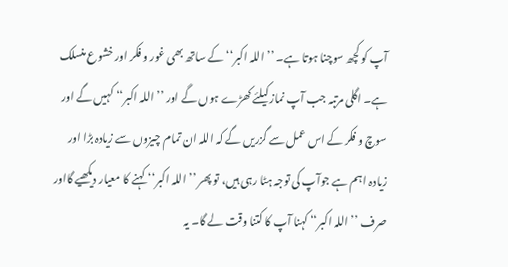آپ کو کچھ سوچنا ہوتا ہے۔ ’’اللہ اکبر‘‘ کے ساتھ بھی غور و فکر اور خشوع منسلک ہے۔ اگلی مرتبہ جب آپ نماز کیلئے کھڑے ہوں گے اور ’’اللہ اکبر‘‘ کہیں گے اور سوچ و فکر کے اس عمل سے گزریں گے کہ اللہ ان تمام چیزوں سے زیادہ بڑا اور زیادہ اہم ہے جوآپ کی توجہ ہٹا رہی ہیں، تو پھر ’’اللہ اکبر‘‘ کہنے کا معیار دیکھیے گااور صرف ’’اللہ اکبر‘‘ کہنا آپ کا کتنا وقت لے گا۔ یہ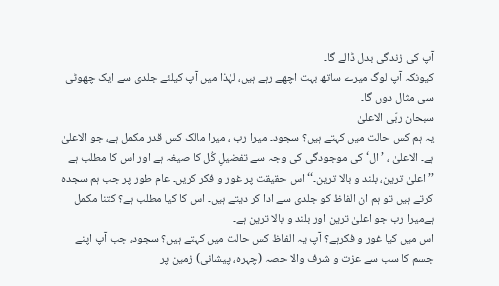آپ کی زندگی بدل ڈالے گا۔
کیونکہ آپ لوگ میرے ساتھ بہت اچھے رہے ہیں، لہٰذا میں آپ کیلئے جلدی سے ایک چھوٹی سی مثال دوں گا۔
سبحان ربّی الاعلیٰ
یہ ہم کس حالت میں کہتے ہیں؟ سجود۔ میرا رب ، میرا مالک کس قدر مکمل ہے، جو الاعلیٰ ہے۔ الاعلیٰ ، ’ال‘ کی موجودگی کی وجہ سے تفضیلِ کُل کا صیغہ ہے اور اس کا مطلب ہے ’’اعلیٰ ترین، بلند و بالا ترین۔‘‘ اس حقیقت پر غور و فکر کریں۔ عام طور پر جب ہم سجدہ کرتے ہیں تو ہم ان الفاظ کو جلدی سے ادا کر دیتے ہیں۔ اس کا کیا مطلب ہے؟ کتنا مکمل ہےمیرا رب جو اعلیٰ ترین اور بلند و بالا ترین ہے۔
اس میں کیا غور و فکرہے؟ آپ یہ الفاظ کس حالت میں کہتے ہیں؟ سجود، جب آپ اپنے جسم کا سب سے عزت و شرف والا حصہ (چہرہ، پیشانی) زمین پر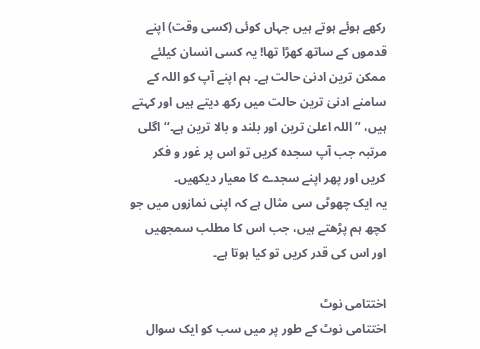رکھے ہوئے ہوتے ہیں جہاں کوئی (کسی وقت) اپنے قدموں کے ساتھ کھڑا تھا! یہ کسی انسان کیلئے ممکن ترین ادنیٰ حالت ہے۔ ہم اپنے آپ کو اللہ کے سامنے ادنیٰ ترین حالت میں رکھ دیتے ہیں اور کہتے ہیں، ’’اللہ اعلیٰ ترین اور بلند و بالا ترین ہے۔‘‘ اگلی مرتبہ جب آپ سجدہ کریں تو اس پر غور و فکر کریں اور پھر اپنے سجدے کا معیار دیکھیں۔
یہ ایک چھوٹی سی مثال ہے کہ اپنی نمازوں میں جو کچھ ہم پڑھتے ہیں، جب اس کا مطلب سمجھیں اور اس کی قدر کریں تو کیا ہوتا ہے۔

اختتامی نوٹ
اختتامی نوٹ کے طور پر میں سب کو ایک سوال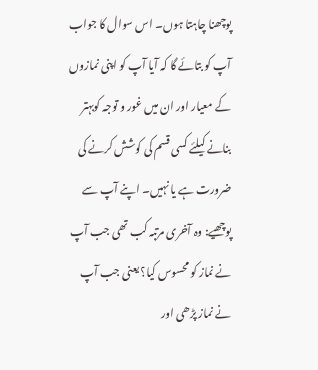پوچھنا چاہتا ہوں۔ اس سوال کا جواب آپ کو بتائے گا کہ آیا آپ کو اپنی نمازوں کے معیار اور ان میں غور و توجہ کوبہتر بنانے کیلئے کسی قسم کی کوشش کرنے کی ضرورت ہے یا نہیں۔ اپنے آپ سے پوچھیے: وہ آخری مرتبہ کب تھی جب آپ نے نماز کو محسوس کیا؟ یعنی جب آپ نے نماز پڑھی اور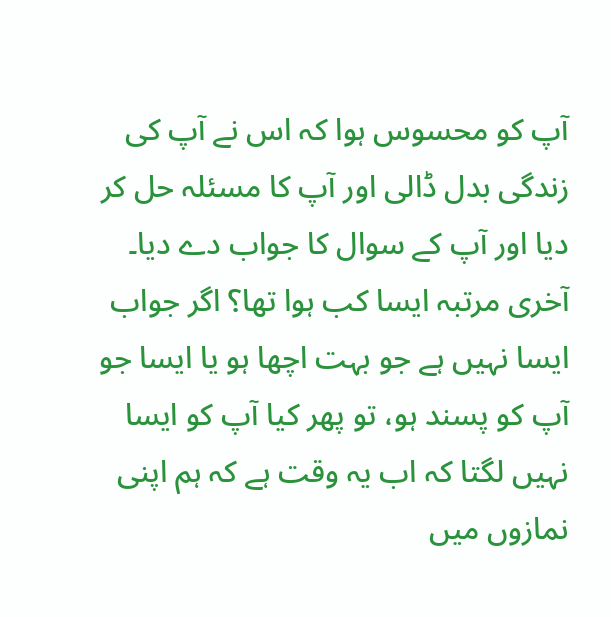آپ کو محسوس ہوا کہ اس نے آپ کی زندگی بدل ڈالی اور آپ کا مسئلہ حل کر دیا اور آپ کے سوال کا جواب دے دیا۔ آخری مرتبہ ایسا کب ہوا تھا؟ اگر جواب ایسا نہیں ہے جو بہت اچھا ہو یا ایسا جو آپ کو پسند ہو، تو پھر کیا آپ کو ایسا نہیں لگتا کہ اب یہ وقت ہے کہ ہم اپنی نمازوں میں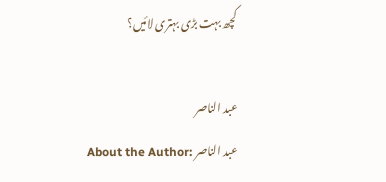کچھ بہت بڑی بہتری لائیں؟

عبد الناصر
About the Author: عبد الناصر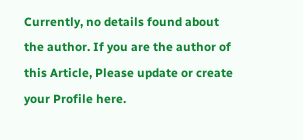Currently, no details found about the author. If you are the author of this Article, Please update or create your Profile here.